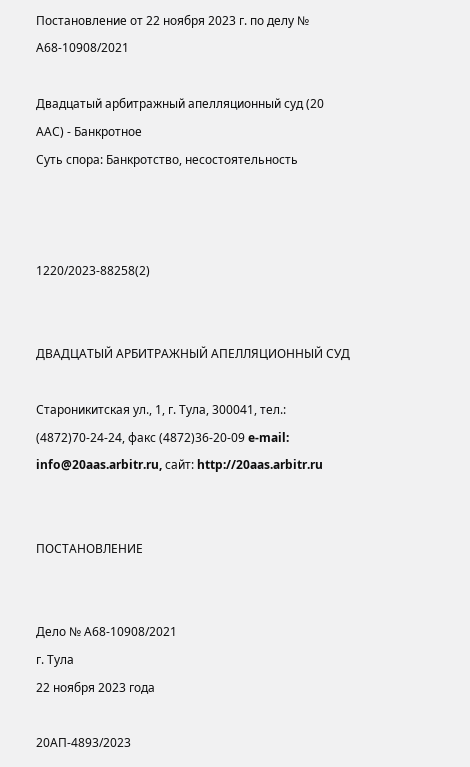Постановление от 22 ноября 2023 г. по делу № А68-10908/2021

Двадцатый арбитражный апелляционный суд (20 ААС) - Банкротное
Суть спора: Банкротство, несостоятельность



1220/2023-88258(2)


ДВАДЦАТЫЙ АРБИТРАЖНЫЙ АПЕЛЛЯЦИОННЫЙ СУД

Староникитская ул., 1, г. Тула, 300041, тел.: (4872)70-24-24, факс (4872)36-20-09 e-mail: info@20aas.arbitr.ru, сайт: http://20aas.arbitr.ru


ПОСТАНОВЛЕНИЕ


Дело № А68-10908/2021
г. Тула
22 ноября 2023 года

20АП-4893/2023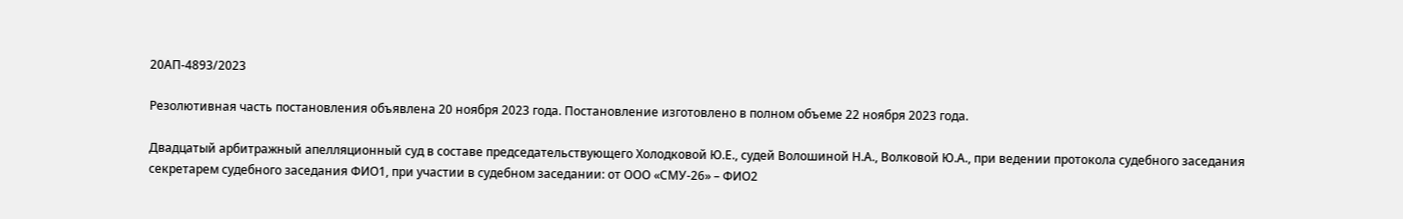20АП-4893/2023

Резолютивная часть постановления объявлена 20 ноября 2023 года. Постановление изготовлено в полном объеме 22 ноября 2023 года.

Двадцатый арбитражный апелляционный суд в составе председательствующего Холодковой Ю.Е., судей Волошиной Н.А., Волковой Ю.А., при ведении протокола судебного заседания секретарем судебного заседания ФИО1, при участии в судебном заседании: от ООО «СМУ-26» – ФИО2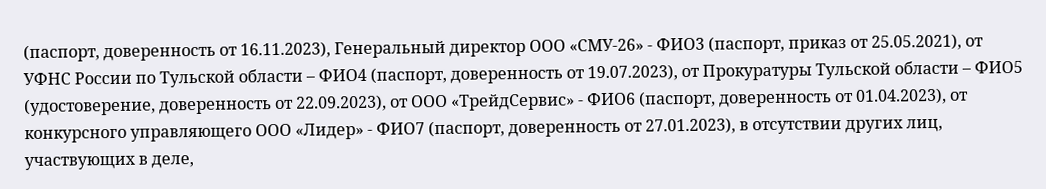(паспорт, доверенность от 16.11.2023), Генеральный директор ООО «СМУ-26» - ФИО3 (паспорт, приказ от 25.05.2021), от УФНС России по Тульской области – ФИО4 (паспорт, доверенность от 19.07.2023), от Прокуратуры Тульской области – ФИО5 (удостоверение, доверенность от 22.09.2023), от ООО «ТрейдСервис» - ФИО6 (паспорт, доверенность от 01.04.2023), от конкурсного управляющего ООО «Лидер» - ФИО7 (паспорт, доверенность от 27.01.2023), в отсутствии других лиц, участвующих в деле,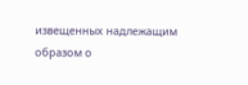извещенных надлежащим образом о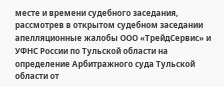месте и времени судебного заседания, рассмотрев в открытом судебном заседании апелляционные жалобы ООО «ТрейдСервис» и УФНС России по Тульской области на определение Арбитражного суда Тульской области от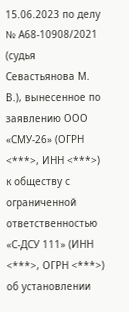15.06.2023 по делу № А68-10908/2021 (судья Севастьянова М. В.), вынесенное по заявлению ООО «СМУ-26» (ОГРН <***>, ИНН <***>) к обществу с ограниченной ответственностью «С-ДСУ 111» (ИНН <***>, ОГРН <***>) об установлении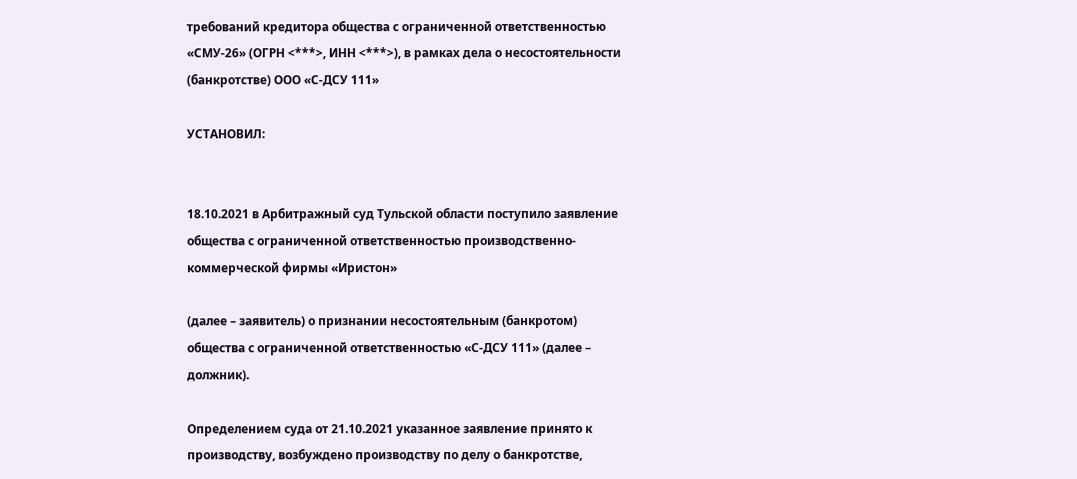требований кредитора общества с ограниченной ответственностью «СМУ-26» (ОГРН <***>, ИНН <***>), в рамках дела о несостоятельности (банкротстве) ООО «С-ДСУ 111»

УСТАНОВИЛ:


18.10.2021 в Арбитражный суд Тульской области поступило заявление общества с ограниченной ответственностью производственно-коммерческой фирмы «Иристон»

(далее – заявитель) о признании несостоятельным (банкротом) общества с ограниченной ответственностью «С-ДСУ 111» (далее – должник).

Определением суда от 21.10.2021 указанное заявление принято к производству, возбуждено производству по делу о банкротстве,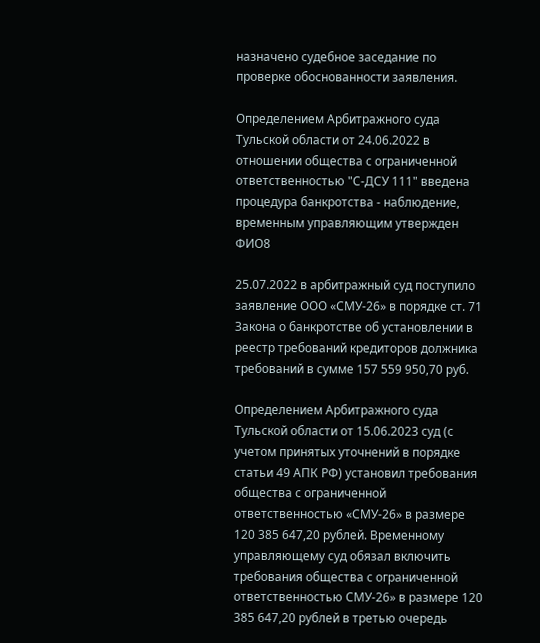назначено судебное заседание по проверке обоснованности заявления.

Определением Арбитражного суда Тульской области от 24.06.2022 в отношении общества с ограниченной ответственностью "С-ДСУ 111" введена процедура банкротства - наблюдение, временным управляющим утвержден ФИО8

25.07.2022 в арбитражный суд поступило заявление ООО «СМУ-26» в порядке ст. 71 Закона о банкротстве об установлении в реестр требований кредиторов должника требований в сумме 157 559 950,70 руб.

Определением Арбитражного суда Тульской области от 15.06.2023 суд (с учетом принятых уточнений в порядке статьи 49 АПК РФ) установил требования общества с ограниченной ответственностью «СМУ-26» в размере 120 385 647,20 рублей. Временному управляющему суд обязал включить требования общества с ограниченной ответственностью СМУ-26» в размере 120 385 647,20 рублей в третью очередь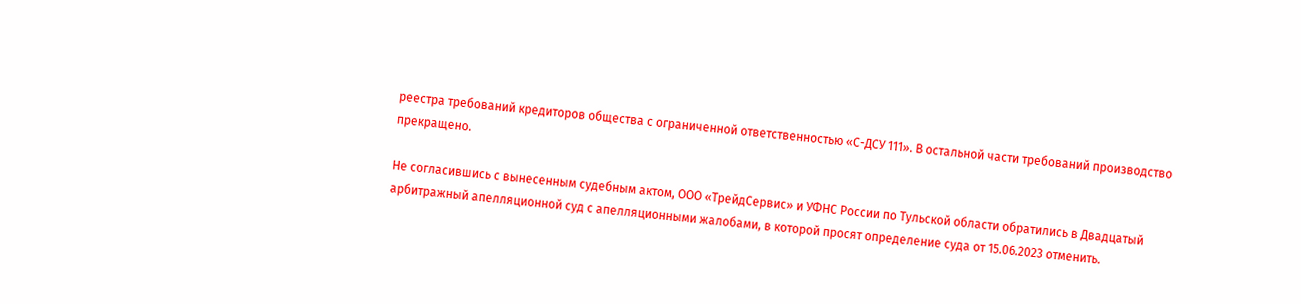реестра требований кредиторов общества с ограниченной ответственностью «С-ДСУ 111». В остальной части требований производство прекращено.

Не согласившись с вынесенным судебным актом, ООО «ТрейдСервис» и УФНС России по Тульской области обратились в Двадцатый арбитражный апелляционной суд с апелляционными жалобами, в которой просят определение суда от 15.06.2023 отменить.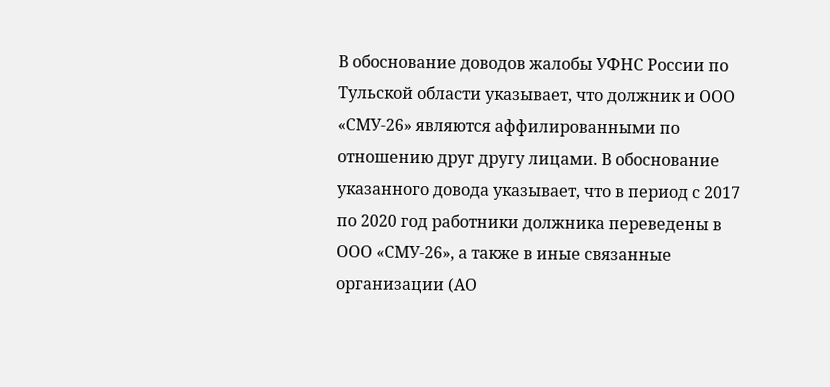В обоснование доводов жалобы УФНС России по Тульской области указывает, что должник и ООО «СМУ-26» являются аффилированными по отношению друг другу лицами. В обоснование указанного довода указывает, что в период с 2017 по 2020 год работники должника переведены в ООО «СМУ-26», а также в иные связанные организации (АО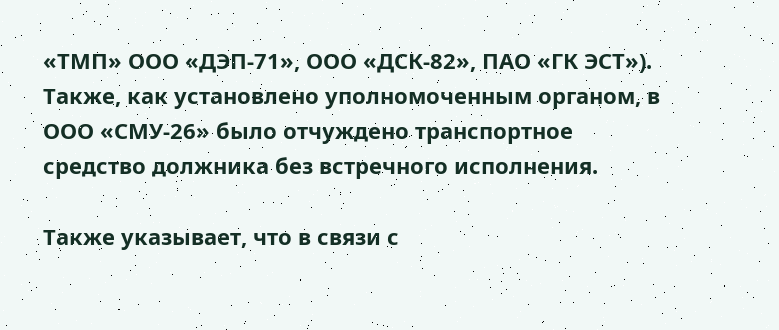«ТМП» ООО «ДЭП-71», ООО «ДСК-82», ПАО «ГК ЭСТ»). Также, как установлено уполномоченным органом, в ООО «СМУ-26» было отчуждено транспортное средство должника без встречного исполнения.

Также указывает, что в связи с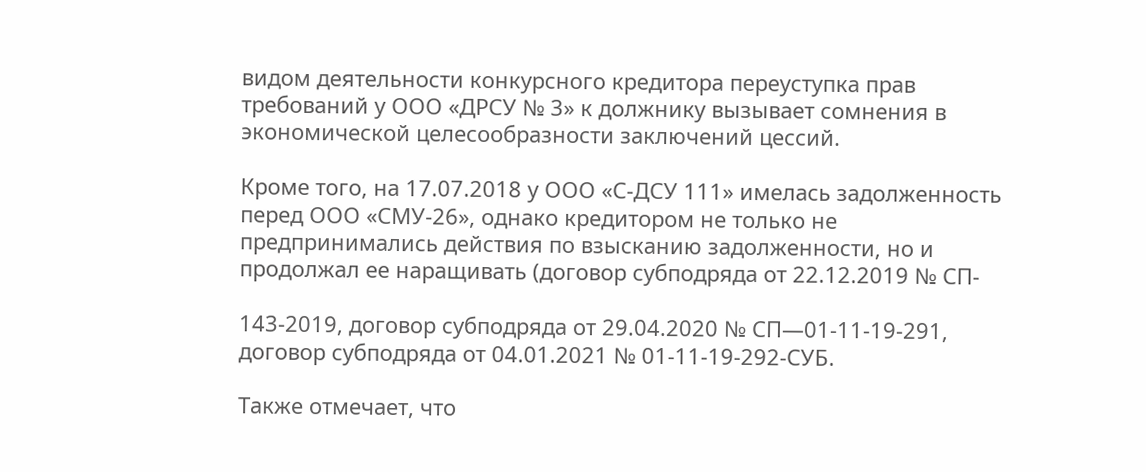видом деятельности конкурсного кредитора переуступка прав требований у ООО «ДРСУ № 3» к должнику вызывает сомнения в экономической целесообразности заключений цессий.

Кроме того, на 17.07.2018 у ООО «С-ДСУ 111» имелась задолженность перед ООО «СМУ-26», однако кредитором не только не предпринимались действия по взысканию задолженности, но и продолжал ее наращивать (договор субподряда от 22.12.2019 № СП-

143-2019, договор субподряда от 29.04.2020 № СП—01-11-19-291, договор субподряда от 04.01.2021 № 01-11-19-292-СУБ.

Также отмечает, что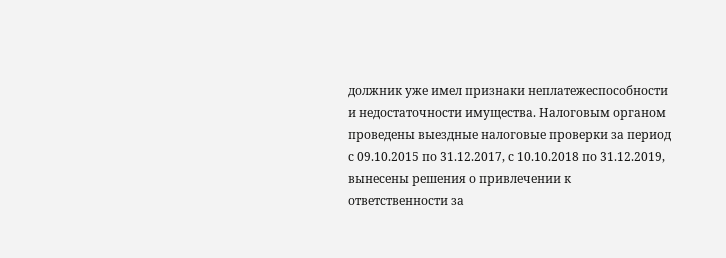должник уже имел признаки неплатежеспособности и недостаточности имущества. Налоговым органом проведены выездные налоговые проверки за период с 09.10.2015 по 31.12.2017, с 10.10.2018 по 31.12.2019, вынесены решения о привлечении к ответственности за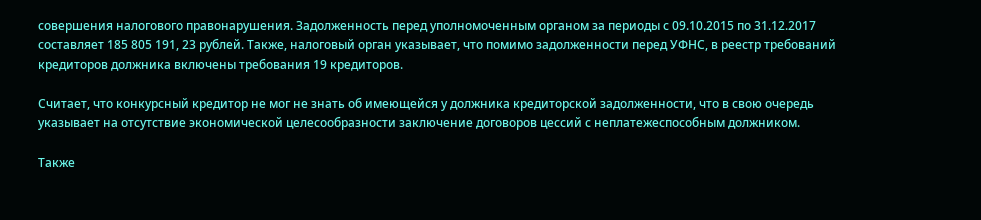совершения налогового правонарушения. Задолженность перед уполномоченным органом за периоды с 09.10.2015 по 31.12.2017 составляет 185 805 191, 23 рублей. Также, налоговый орган указывает, что помимо задолженности перед УФНС, в реестр требований кредиторов должника включены требования 19 кредиторов.

Считает, что конкурсный кредитор не мог не знать об имеющейся у должника кредиторской задолженности, что в свою очередь указывает на отсутствие экономической целесообразности заключение договоров цессий с неплатежеспособным должником.

Также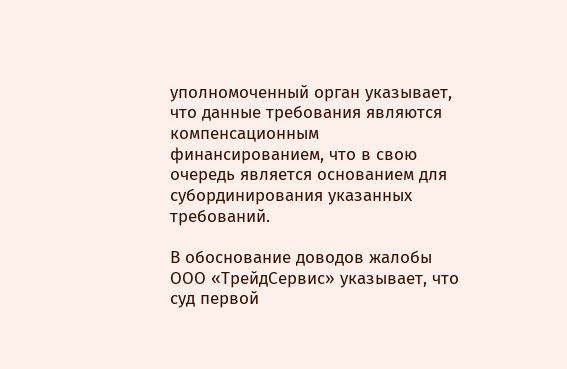уполномоченный орган указывает, что данные требования являются компенсационным финансированием, что в свою очередь является основанием для субординирования указанных требований.

В обоснование доводов жалобы ООО «ТрейдСервис» указывает, что суд первой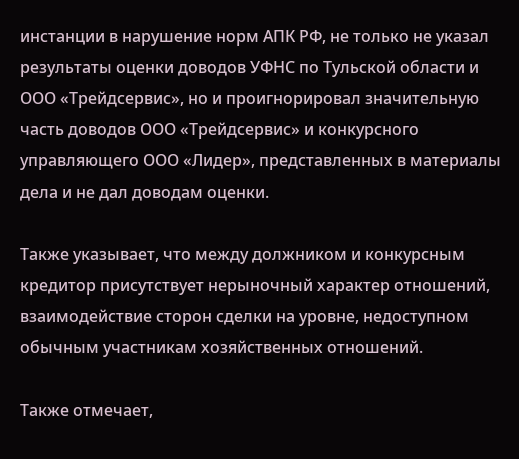инстанции в нарушение норм АПК РФ, не только не указал результаты оценки доводов УФНС по Тульской области и ООО «Трейдсервис», но и проигнорировал значительную часть доводов ООО «Трейдсервис» и конкурсного управляющего ООО «Лидер», представленных в материалы дела и не дал доводам оценки.

Также указывает, что между должником и конкурсным кредитор присутствует нерыночный характер отношений, взаимодействие сторон сделки на уровне, недоступном обычным участникам хозяйственных отношений.

Также отмечает,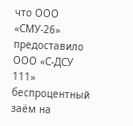что ООО «СМУ-26» предоставило ООО «С-ДСУ 111» беспроцентный заём на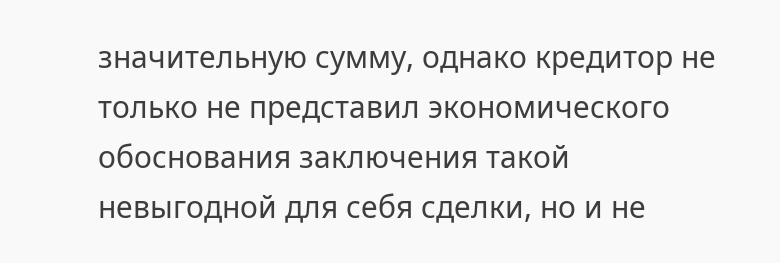значительную сумму, однако кредитор не только не представил экономического обоснования заключения такой невыгодной для себя сделки, но и не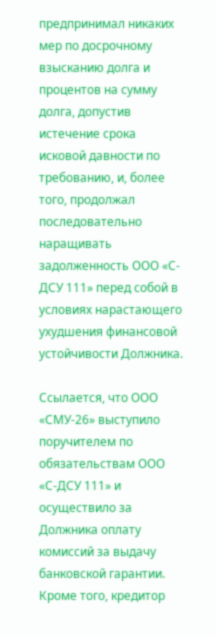предпринимал никаких мер по досрочному взысканию долга и процентов на сумму долга, допустив истечение срока исковой давности по требованию, и, более того, продолжал последовательно наращивать задолженность ООО «С-ДСУ 111» перед собой в условиях нарастающего ухудшения финансовой устойчивости Должника.

Ссылается, что ООО «СМУ-26» выступило поручителем по обязательствам ООО «С-ДСУ 111» и осуществило за Должника оплату комиссий за выдачу банковской гарантии. Кроме того, кредитор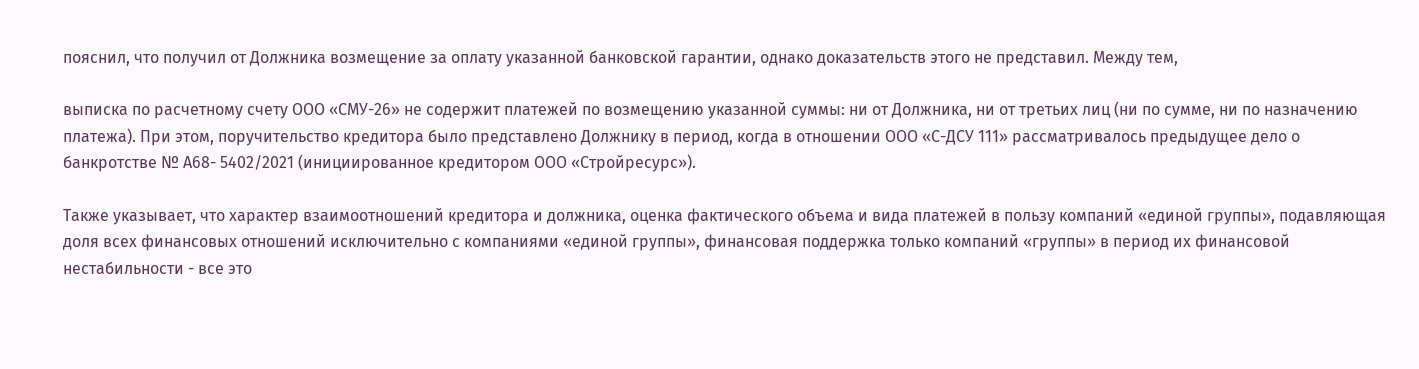пояснил, что получил от Должника возмещение за оплату указанной банковской гарантии, однако доказательств этого не представил. Между тем,

выписка по расчетному счету ООО «СМУ-26» не содержит платежей по возмещению указанной суммы: ни от Должника, ни от третьих лиц (ни по сумме, ни по назначению платежа). При этом, поручительство кредитора было представлено Должнику в период, когда в отношении ООО «С-ДСУ 111» рассматривалось предыдущее дело о банкротстве № А68- 5402/2021 (инициированное кредитором ООО «Стройресурс»).

Также указывает, что характер взаимоотношений кредитора и должника, оценка фактического объема и вида платежей в пользу компаний «единой группы», подавляющая доля всех финансовых отношений исключительно с компаниями «единой группы», финансовая поддержка только компаний «группы» в период их финансовой нестабильности - все это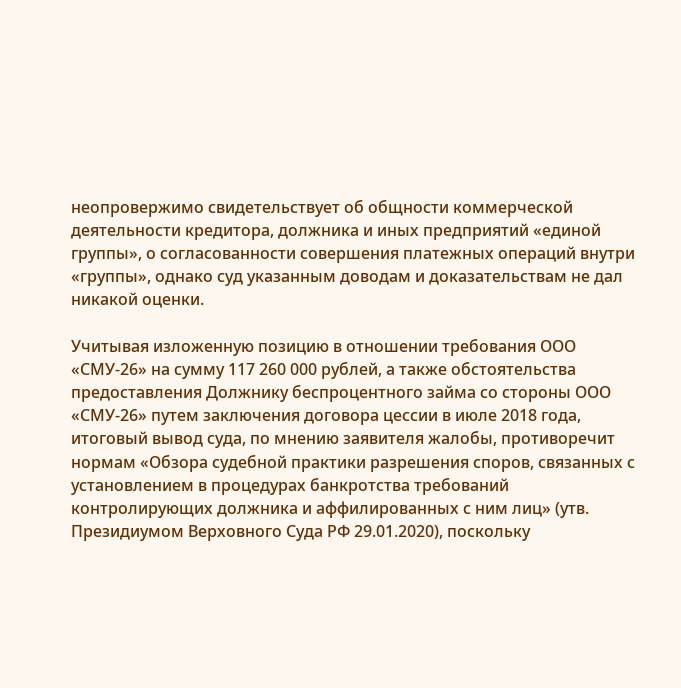неопровержимо свидетельствует об общности коммерческой деятельности кредитора, должника и иных предприятий «единой группы», о согласованности совершения платежных операций внутри «группы», однако суд указанным доводам и доказательствам не дал никакой оценки.

Учитывая изложенную позицию в отношении требования ООО «СМУ-26» на сумму 117 260 000 рублей, а также обстоятельства предоставления Должнику беспроцентного займа со стороны ООО «СМУ-26» путем заключения договора цессии в июле 2018 года, итоговый вывод суда, по мнению заявителя жалобы, противоречит нормам «Обзора судебной практики разрешения споров, связанных с установлением в процедурах банкротства требований контролирующих должника и аффилированных с ним лиц» (утв. Президиумом Верховного Суда РФ 29.01.2020), поскольку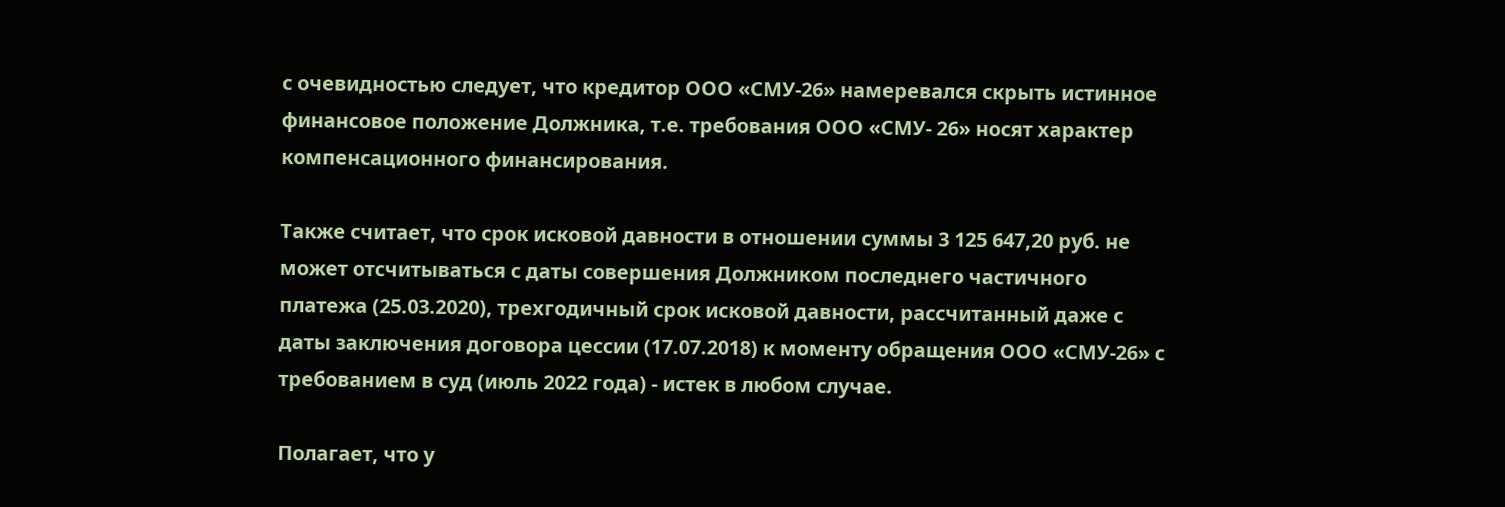с очевидностью следует, что кредитор ООО «СМУ-26» намеревался скрыть истинное финансовое положение Должника, т.е. требования ООО «СМУ- 26» носят характер компенсационного финансирования.

Также считает, что срок исковой давности в отношении суммы 3 125 647,20 руб. не может отсчитываться с даты совершения Должником последнего частичного платежа (25.03.2020), трехгодичный срок исковой давности, рассчитанный даже с даты заключения договора цессии (17.07.2018) к моменту обращения ООО «СМУ-26» с требованием в суд (июль 2022 года) - истек в любом случае.

Полагает, что у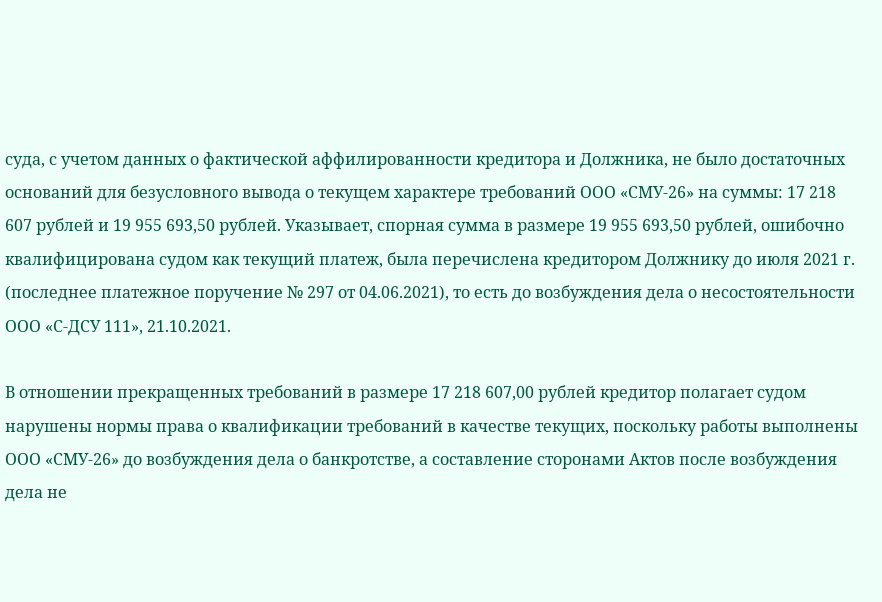суда, с учетом данных о фактической аффилированности кредитора и Должника, не было достаточных оснований для безусловного вывода о текущем характере требований ООО «СМУ-26» на суммы: 17 218 607 рублей и 19 955 693,50 рублей. Указывает, спорная сумма в размере 19 955 693,50 рублей, ошибочно квалифицирована судом как текущий платеж, была перечислена кредитором Должнику до июля 2021 г. (последнее платежное поручение № 297 от 04.06.2021), то есть до возбуждения дела о несостоятельности ООО «С-ДСУ 111», 21.10.2021.

В отношении прекращенных требований в размере 17 218 607,00 рублей кредитор полагает судом нарушены нормы права о квалификации требований в качестве текущих, поскольку работы выполнены ООО «СМУ-26» до возбуждения дела о банкротстве, а составление сторонами Актов после возбуждения дела не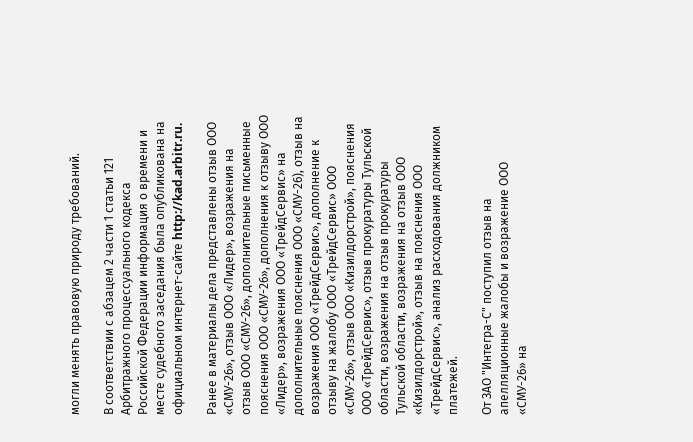могли менять правовую природу требований.

В соответствии с абзацем 2 части 1 статьи 121 Арбитражного процессуального кодекса Российской Федерации информация о времени и месте судебного заседания была опубликована на официальном интернет-сайте http://kad.arbitr.ru.

Ранее в материалы дела представлены отзыв ООО «СМУ-26», отзыв ООО «Лидер», возражения на отзыв ООО «СМУ-26», дополнительные письменные пояснения ООО «СМУ-26», дополнения к отзыву ООО «Лидер», возражения ООО «ТрейдСервис» на дополнительные пояснения ООО «СМУ-26), отзыв на возражения ООО «ТрейдСервис», дополнение к отзыву на жалобу ООО «ТрейдСервис» ООО «СМУ-26», отзыв ООО «Кизилдорстрой», пояснения ООО «ТрейдСервис», отзыв прокуратуры Тульской области, возражения на отзыв прокуратуры Тульской области, возражения на отзыв ООО «Кизилдорстрой», отзыв на пояснения ООО «ТрейдСервис», анализ расходования должником платежей.

От ЗАО "Интегра-С" поступил отзыв на апелляционные жалобы и возражение ООО «СМУ-26» на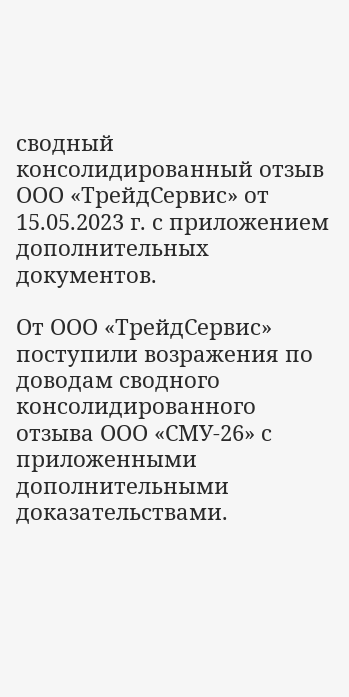сводный консолидированный отзыв ООО «ТрейдСервис» от 15.05.2023 г. с приложением дополнительных документов.

От ООО «ТрейдСервис» поступили возражения по доводам сводного консолидированного отзыва ООО «СМУ-26» с приложенными дополнительными доказательствами.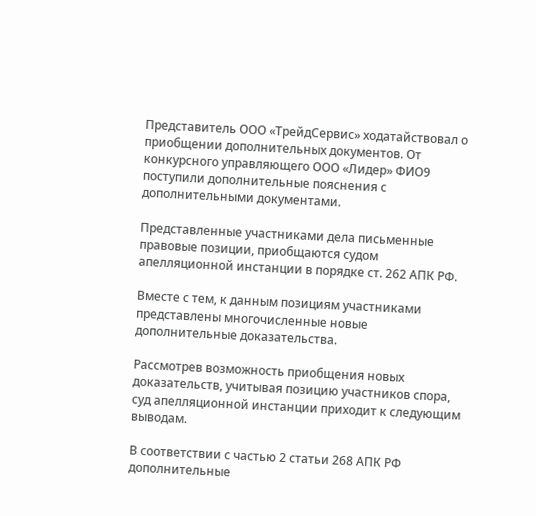Представитель ООО «ТрейдСервис» ходатайствовал о приобщении дополнительных документов. От конкурсного управляющего ООО «Лидер» ФИО9 поступили дополнительные пояснения с дополнительными документами.

Представленные участниками дела письменные правовые позиции, приобщаются судом апелляционной инстанции в порядке ст. 262 АПК РФ.

Вместе с тем, к данным позициям участниками представлены многочисленные новые дополнительные доказательства.

Рассмотрев возможность приобщения новых доказательств, учитывая позицию участников спора, суд апелляционной инстанции приходит к следующим выводам.

В соответствии с частью 2 статьи 268 АПК РФ дополнительные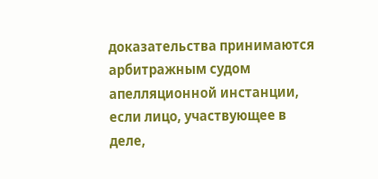доказательства принимаются арбитражным судом апелляционной инстанции, если лицо, участвующее в деле,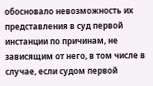обосновало невозможность их представления в суд первой инстанции по причинам, не зависящим от него, в том числе в случае, если судом первой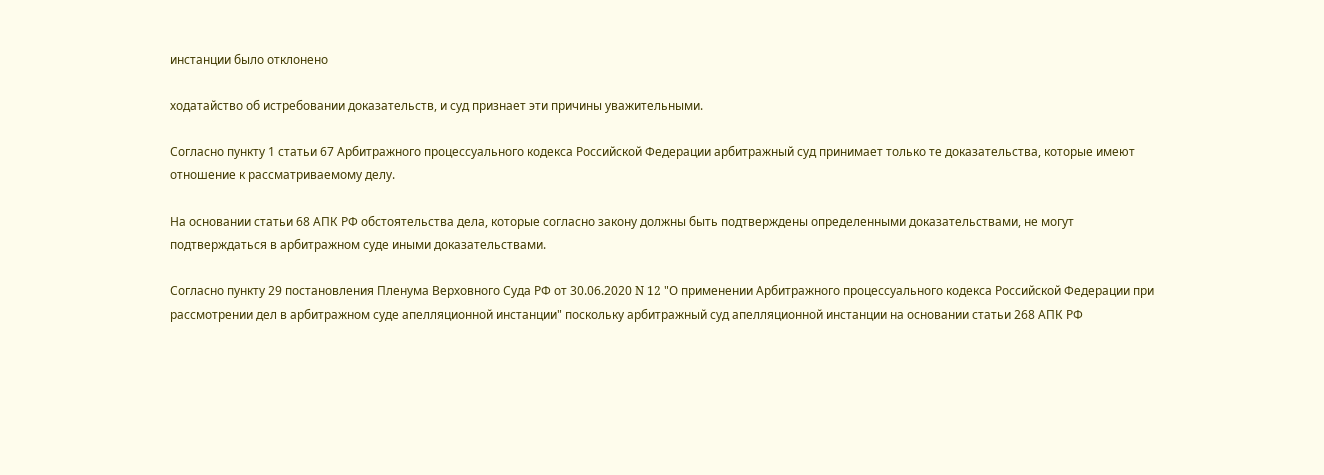инстанции было отклонено

ходатайство об истребовании доказательств, и суд признает эти причины уважительными.

Согласно пункту 1 статьи 67 Арбитражного процессуального кодекса Российской Федерации арбитражный суд принимает только те доказательства, которые имеют отношение к рассматриваемому делу.

На основании статьи 68 АПК РФ обстоятельства дела, которые согласно закону должны быть подтверждены определенными доказательствами, не могут подтверждаться в арбитражном суде иными доказательствами.

Согласно пункту 29 постановления Пленума Верховного Суда РФ от 30.06.2020 N 12 "О применении Арбитражного процессуального кодекса Российской Федерации при рассмотрении дел в арбитражном суде апелляционной инстанции" поскольку арбитражный суд апелляционной инстанции на основании статьи 268 АПК РФ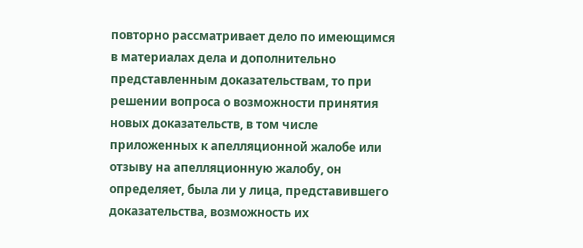повторно рассматривает дело по имеющимся в материалах дела и дополнительно представленным доказательствам, то при решении вопроса о возможности принятия новых доказательств, в том числе приложенных к апелляционной жалобе или отзыву на апелляционную жалобу, он определяет, была ли у лица, представившего доказательства, возможность их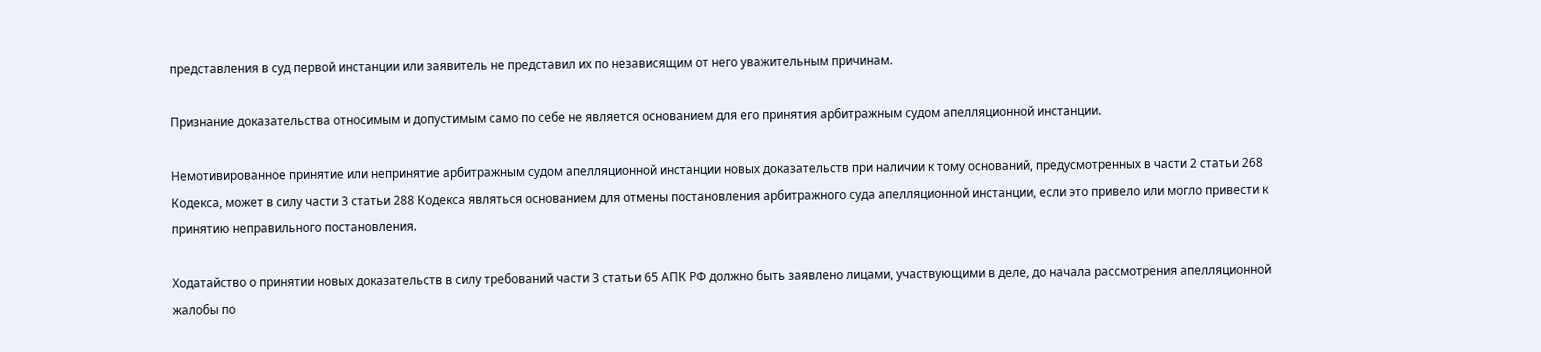представления в суд первой инстанции или заявитель не представил их по независящим от него уважительным причинам.

Признание доказательства относимым и допустимым само по себе не является основанием для его принятия арбитражным судом апелляционной инстанции.

Немотивированное принятие или непринятие арбитражным судом апелляционной инстанции новых доказательств при наличии к тому оснований, предусмотренных в части 2 статьи 268 Кодекса, может в силу части 3 статьи 288 Кодекса являться основанием для отмены постановления арбитражного суда апелляционной инстанции, если это привело или могло привести к принятию неправильного постановления.

Ходатайство о принятии новых доказательств в силу требований части 3 статьи 65 АПК РФ должно быть заявлено лицами, участвующими в деле, до начала рассмотрения апелляционной жалобы по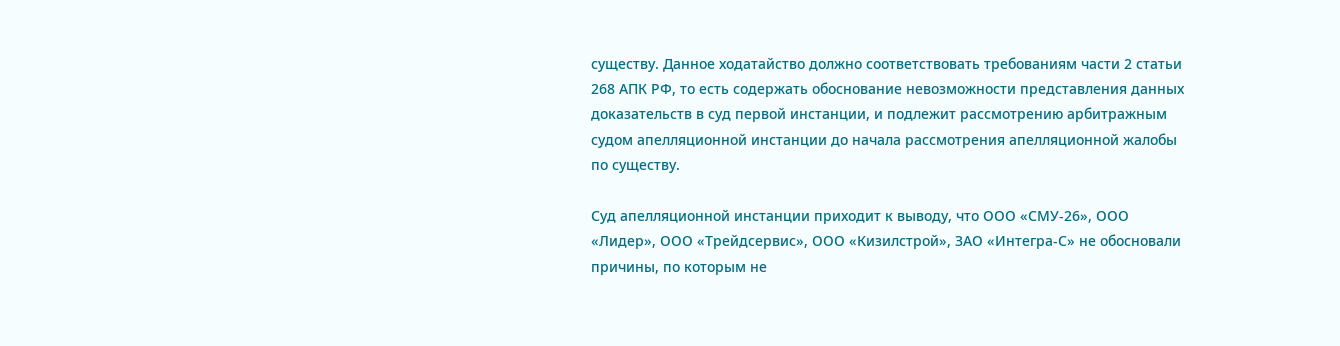существу. Данное ходатайство должно соответствовать требованиям части 2 статьи 268 АПК РФ, то есть содержать обоснование невозможности представления данных доказательств в суд первой инстанции, и подлежит рассмотрению арбитражным судом апелляционной инстанции до начала рассмотрения апелляционной жалобы по существу.

Суд апелляционной инстанции приходит к выводу, что ООО «СМУ-26», ООО «Лидер», ООО «Трейдсервис», ООО «Кизилстрой», ЗАО «Интегра-С» не обосновали причины, по которым не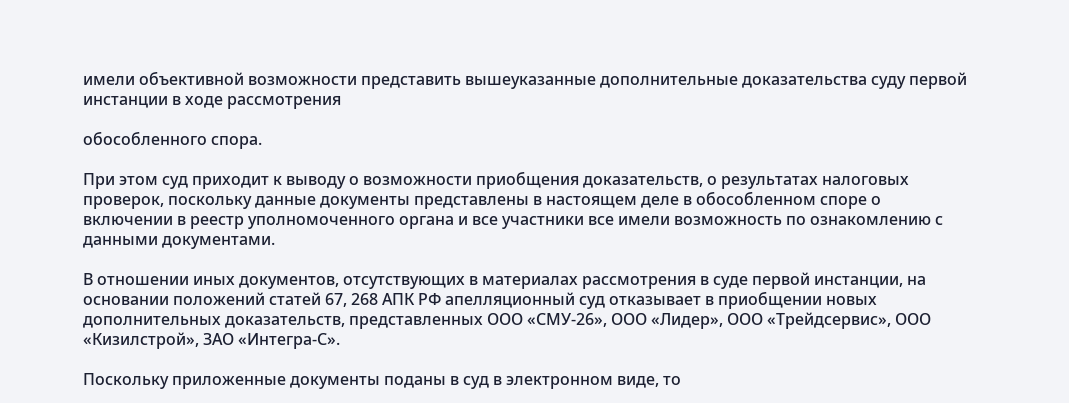имели объективной возможности представить вышеуказанные дополнительные доказательства суду первой инстанции в ходе рассмотрения

обособленного спора.

При этом суд приходит к выводу о возможности приобщения доказательств, о результатах налоговых проверок, поскольку данные документы представлены в настоящем деле в обособленном споре о включении в реестр уполномоченного органа и все участники все имели возможность по ознакомлению с данными документами.

В отношении иных документов, отсутствующих в материалах рассмотрения в суде первой инстанции, на основании положений статей 67, 268 АПК РФ апелляционный суд отказывает в приобщении новых дополнительных доказательств, представленных ООО «СМУ-26», ООО «Лидер», ООО «Трейдсервис», ООО «Кизилстрой», ЗАО «Интегра-С».

Поскольку приложенные документы поданы в суд в электронном виде, то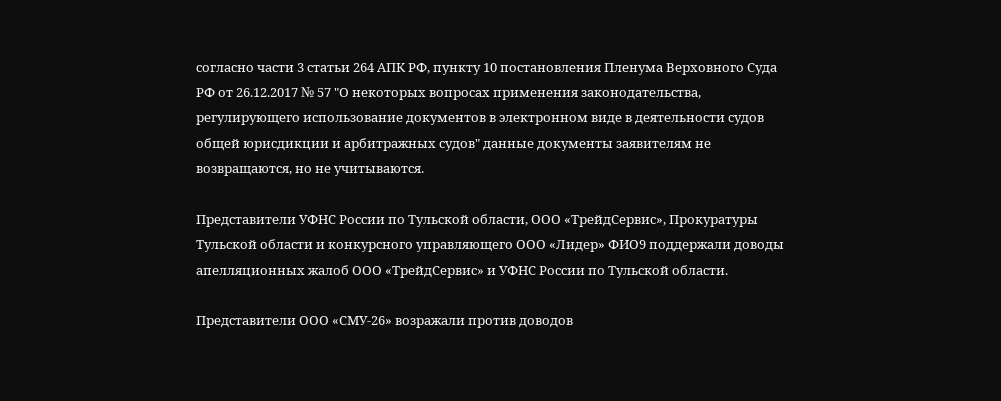согласно части 3 статьи 264 АПК РФ, пункту 10 постановления Пленума Верховного Суда РФ от 26.12.2017 № 57 "О некоторых вопросах применения законодательства, регулирующего использование документов в электронном виде в деятельности судов общей юрисдикции и арбитражных судов" данные документы заявителям не возвращаются, но не учитываются.

Представители УФНС России по Тульской области, ООО «ТрейдСервис», Прокуратуры Тульской области и конкурсного управляющего ООО «Лидер» ФИО9 поддержали доводы апелляционных жалоб ООО «ТрейдСервис» и УФНС России по Тульской области.

Представители ООО «СМУ-26» возражали против доводов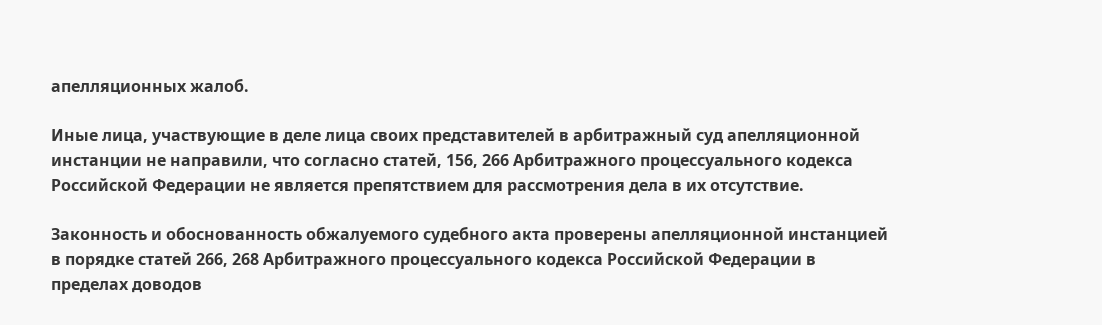апелляционных жалоб.

Иные лица, участвующие в деле лица своих представителей в арбитражный суд апелляционной инстанции не направили, что согласно статей, 156, 266 Арбитражного процессуального кодекса Российской Федерации не является препятствием для рассмотрения дела в их отсутствие.

Законность и обоснованность обжалуемого судебного акта проверены апелляционной инстанцией в порядке статей 266, 268 Арбитражного процессуального кодекса Российской Федерации в пределах доводов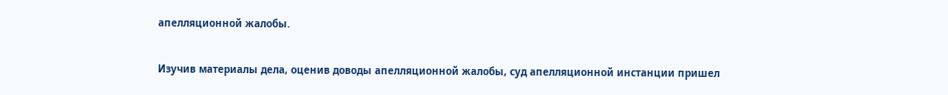апелляционной жалобы.

Изучив материалы дела, оценив доводы апелляционной жалобы, суд апелляционной инстанции пришел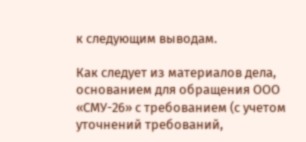к следующим выводам.

Как следует из материалов дела, основанием для обращения ООО «СМУ-26» с требованием (с учетом уточнений требований,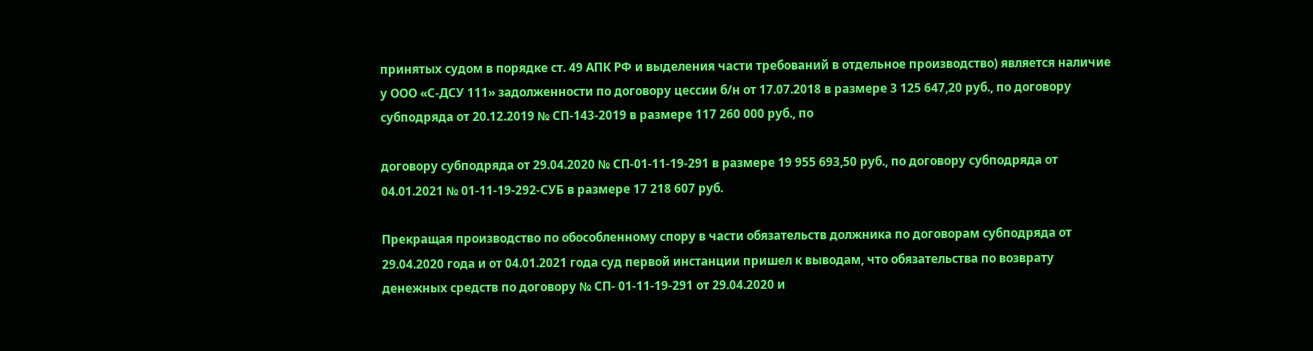принятых судом в порядке ст. 49 АПК РФ и выделения части требований в отдельное производство) является наличие у ООО «С-ДСУ 111» задолженности по договору цессии б/н от 17.07.2018 в размере 3 125 647,20 руб., по договору субподряда от 20.12.2019 № СП-143-2019 в размере 117 260 000 руб., по

договору субподряда от 29.04.2020 № СП-01-11-19-291 в размере 19 955 693,50 руб., по договору субподряда от 04.01.2021 № 01-11-19-292-СУБ в размере 17 218 607 руб.

Прекращая производство по обособленному спору в части обязательств должника по договорам субподряда от 29.04.2020 года и от 04.01.2021 года суд первой инстанции пришел к выводам, что обязательства по возврату денежных средств по договору № СП- 01-11-19-291 от 29.04.2020 и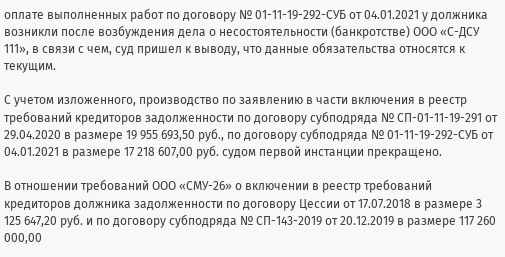оплате выполненных работ по договору № 01-11-19-292-СУБ от 04.01.2021 у должника возникли после возбуждения дела о несостоятельности (банкротстве) ООО «С-ДСУ 111», в связи с чем, суд пришел к выводу, что данные обязательства относятся к текущим.

С учетом изложенного, производство по заявлению в части включения в реестр требований кредиторов задолженности по договору субподряда № СП-01-11-19-291 от 29.04.2020 в размере 19 955 693,50 руб., по договору субподряда № 01-11-19-292-СУБ от 04.01.2021 в размере 17 218 607,00 руб. судом первой инстанции прекращено.

В отношении требований ООО «СМУ-26» о включении в реестр требований кредиторов должника задолженности по договору Цессии от 17.07.2018 в размере 3 125 647,20 руб. и по договору субподряда № СП-143-2019 от 20.12.2019 в размере 117 260 000,00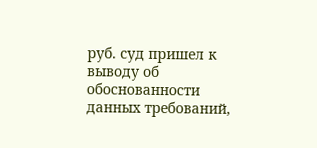руб. суд пришел к выводу об обоснованности данных требований,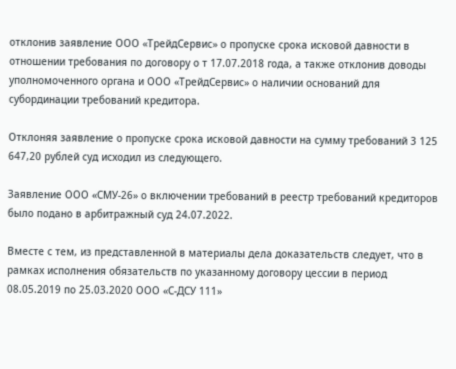отклонив заявление ООО «ТрейдСервис» о пропуске срока исковой давности в отношении требования по договору о т 17.07.2018 года, а также отклонив доводы уполномоченного органа и ООО «ТрейдСервис» о наличии оснований для субординации требований кредитора.

Отклоняя заявление о пропуске срока исковой давности на сумму требований 3 125 647,20 рублей суд исходил из следующего.

Заявление ООО «СМУ-26» о включении требований в реестр требований кредиторов было подано в арбитражный суд 24.07.2022.

Вместе с тем, из представленной в материалы дела доказательств следует, что в рамках исполнения обязательств по указанному договору цессии в период 08.05.2019 по 25.03.2020 ООО «С-ДСУ 111»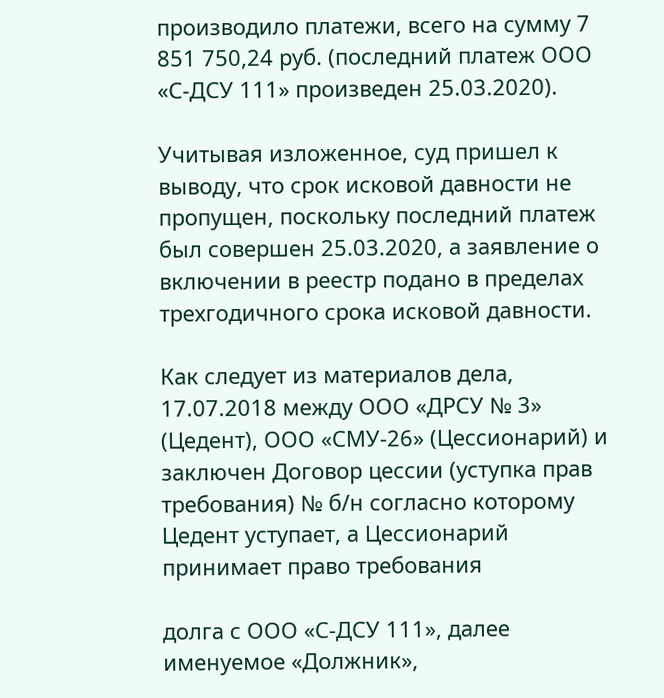производило платежи, всего на сумму 7 851 750,24 руб. (последний платеж ООО «С-ДСУ 111» произведен 25.03.2020).

Учитывая изложенное, суд пришел к выводу, что срок исковой давности не пропущен, поскольку последний платеж был совершен 25.03.2020, а заявление о включении в реестр подано в пределах трехгодичного срока исковой давности.

Как следует из материалов дела, 17.07.2018 между ООО «ДРСУ № 3» (Цедент), ООО «СМУ-26» (Цессионарий) и заключен Договор цессии (уступка прав требования) № б/н согласно которому Цедент уступает, а Цессионарий принимает право требования

долга с ООО «С-ДСУ 111», далее именуемое «Должник»,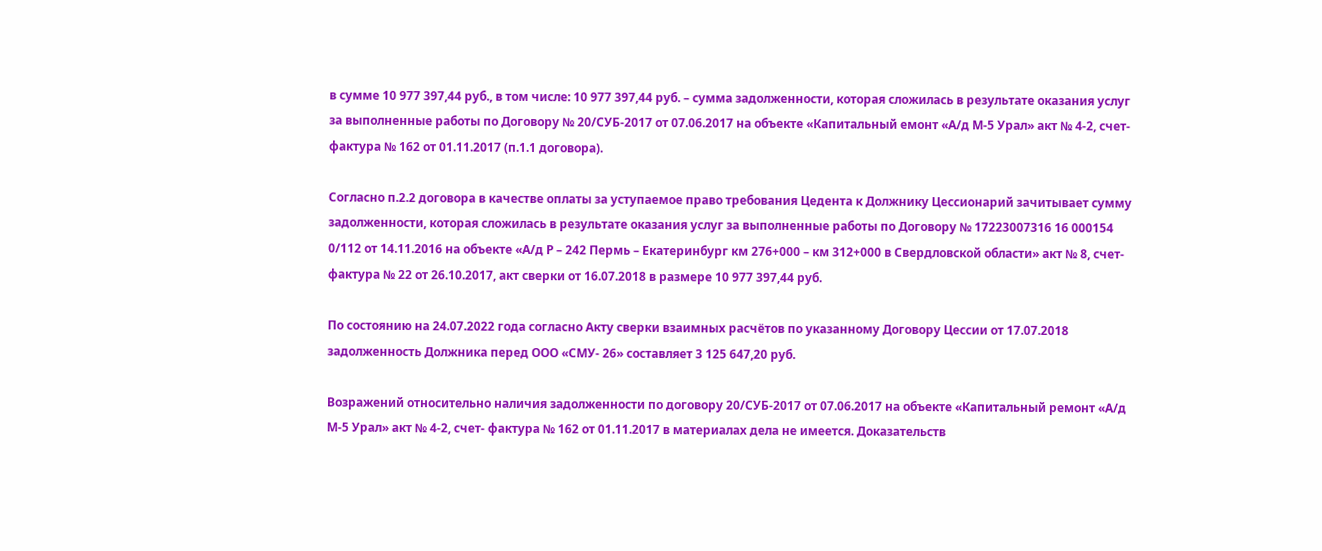в сумме 10 977 397,44 руб., в том числе: 10 977 397,44 руб. – сумма задолженности, которая сложилась в результате оказания услуг за выполненные работы по Договору № 20/СУБ-2017 от 07.06.2017 на объекте «Капитальный емонт «А/д М-5 Урал» акт № 4-2, счет-фактура № 162 от 01.11.2017 (п.1.1 договора).

Согласно п.2.2 договора в качестве оплаты за уступаемое право требования Цедента к Должнику Цессионарий зачитывает сумму задолженности, которая сложилась в результате оказания услуг за выполненные работы по Договору № 17223007316 16 000154 0/112 от 14.11.2016 на объекте «А/д Р – 242 Пермь – Екатеринбург км 276+000 – км 312+000 в Свердловской области» акт № 8, счет-фактура № 22 от 26.10.2017, акт сверки от 16.07.2018 в размере 10 977 397,44 руб.

По состоянию на 24.07.2022 года согласно Акту сверки взаимных расчётов по указанному Договору Цессии от 17.07.2018 задолженность Должника перед ООО «СМУ- 26» составляет 3 125 647,20 руб.

Возражений относительно наличия задолженности по договору 20/СУБ-2017 от 07.06.2017 на объекте «Капитальный ремонт «А/д М-5 Урал» акт № 4-2, счет- фактура № 162 от 01.11.2017 в материалах дела не имеется. Доказательств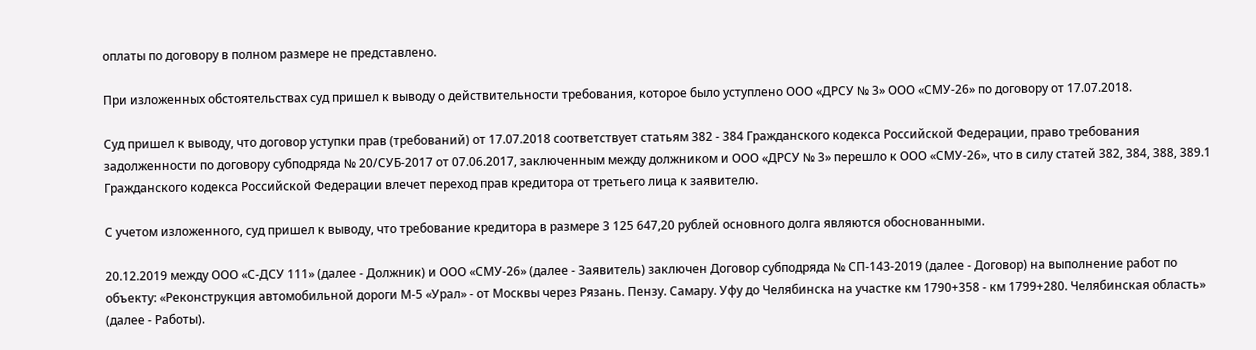оплаты по договору в полном размере не представлено.

При изложенных обстоятельствах суд пришел к выводу о действительности требования, которое было уступлено ООО «ДРСУ № 3» ООО «СМУ-26» по договору от 17.07.2018.

Суд пришел к выводу, что договор уступки прав (требований) от 17.07.2018 соответствует статьям 382 - 384 Гражданского кодекса Российской Федерации, право требования задолженности по договору субподряда № 20/СУБ-2017 от 07.06.2017, заключенным между должником и ООО «ДРСУ № 3» перешло к ООО «СМУ-26», что в силу статей 382, 384, 388, 389.1 Гражданского кодекса Российской Федерации влечет переход прав кредитора от третьего лица к заявителю.

С учетом изложенного, суд пришел к выводу, что требование кредитора в размере 3 125 647,20 рублей основного долга являются обоснованными.

20.12.2019 между ООО «С-ДСУ 111» (далее - Должник) и ООО «СМУ-26» (далее - Заявитель) заключен Договор субподряда № СП-143-2019 (далее - Договор) на выполнение работ по объекту: «Реконструкция автомобильной дороги М-5 «Урал» - от Москвы через Рязань. Пензу. Самару. Уфу до Челябинска на участке км 1790+358 - км 1799+280. Челябинская область» (далее - Работы).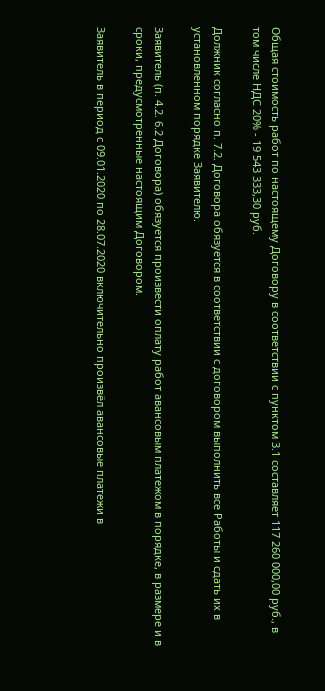Общая стоимость работ по настоящему Договору в соответствии с пунктом 3.1 составляет 117 260 000,00 руб., в том числе НДС 20% - 19 543 333,30 руб.

Должник согласно п. 7.2. Договора обязуется в соответствии с договором выполнить все Работы и сдать их в установленном порядке Заявителю.

Заявитель (п. 4.2. 6.2 Договора) обязуется произвести оплату работ авансовым платежом в порядке, в размере и в сроки, предусмотренные настоящим Договором.

Заявитель в период с 09.01.2020 по 28.07.2020 включительно произвёл авансовые платежи в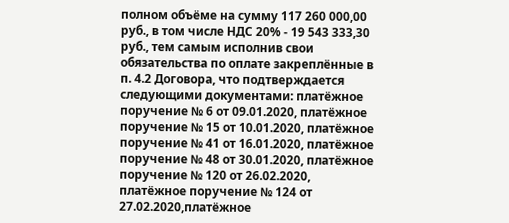полном объёме на сумму 117 260 000,00 руб., в том числе НДС 20% - 19 543 333,30 руб., тем самым исполнив свои обязательства по оплате закреплённые в п. 4.2 Договора, что подтверждается следующими документами: платёжное поручение № 6 от 09.01.2020, платёжное поручение № 15 от 10.01.2020, платёжное поручение № 41 от 16.01.2020, платёжное поручение № 48 от 30.01.2020, платёжное поручение № 120 от 26.02.2020, платёжное поручение № 124 от 27.02.2020,платёжное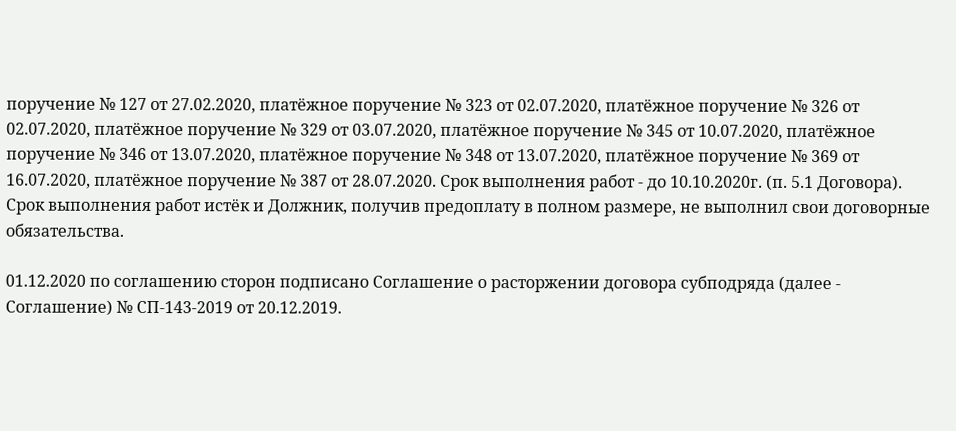поручение № 127 от 27.02.2020, платёжное поручение № 323 от 02.07.2020, платёжное поручение № 326 от 02.07.2020, платёжное поручение № 329 от 03.07.2020, платёжное поручение № 345 от 10.07.2020, платёжное поручение № 346 от 13.07.2020, платёжное поручение № 348 от 13.07.2020, платёжное поручение № 369 от 16.07.2020, платёжное поручение № 387 от 28.07.2020. Срок выполнения работ - до 10.10.2020г. (п. 5.1 Договора). Срок выполнения работ истёк и Должник, получив предоплату в полном размере, не выполнил свои договорные обязательства.

01.12.2020 по соглашению сторон подписано Соглашение о расторжении договора субподряда (далее - Соглашение) № СП-143-2019 от 20.12.2019.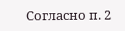Согласно п. 2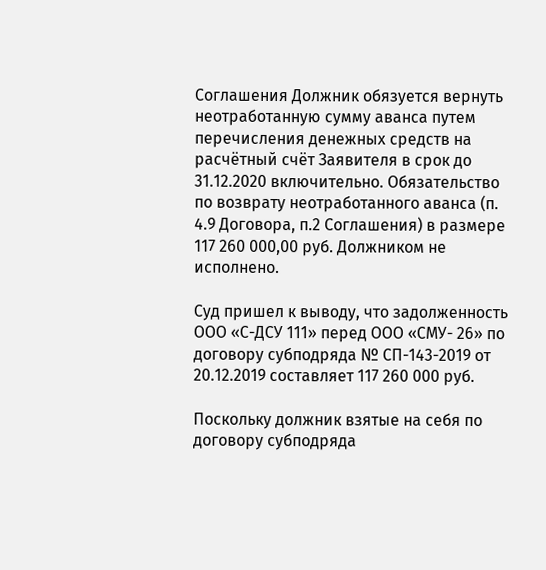Соглашения Должник обязуется вернуть неотработанную сумму аванса путем перечисления денежных средств на расчётный счёт Заявителя в срок до 31.12.2020 включительно. Обязательство по возврату неотработанного аванса (п. 4.9 Договора, п.2 Соглашения) в размере 117 260 000,00 руб. Должником не исполнено.

Суд пришел к выводу, что задолженность ООО «С-ДСУ 111» перед ООО «СМУ- 26» по договору субподряда № СП-143-2019 от 20.12.2019 составляет 117 260 000 руб.

Поскольку должник взятые на себя по договору субподряда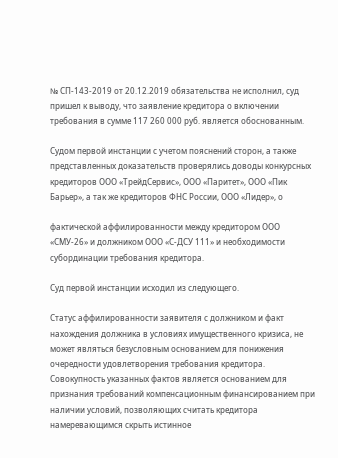№ СП-143-2019 от 20.12.2019 обязательства не исполнил, суд пришел к выводу, что заявление кредитора о включении требования в сумме 117 260 000 руб. является обоснованным.

Судом первой инстанции с учетом пояснений сторон, а также представленных доказательств проверялись доводы конкурсных кредиторов ООО «ТрейдСервис», ООО «Паритет», ООО «Пик Барьер», а так же кредиторов ФНС России, ООО «Лидер», о

фактической аффилированности между кредитором ООО «СМУ-26» и должником ООО «С-ДСУ 111» и необходимости субординации требования кредитора.

Суд первой инстанции исходил из следующего.

Статус аффилированности заявителя с должником и факт нахождения должника в условиях имущественного кризиса, не может являться безусловным основанием для понижения очередности удовлетворения требования кредитора. Совокупность указанных фактов является основанием для признания требований компенсационным финансированием при наличии условий, позволяющих считать кредитора намеревающимся скрыть истинное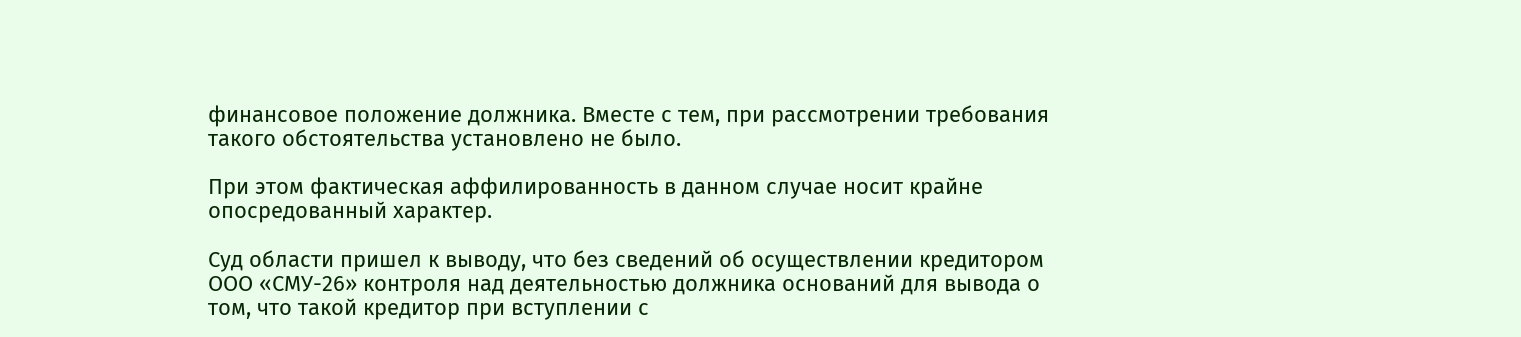финансовое положение должника. Вместе с тем, при рассмотрении требования такого обстоятельства установлено не было.

При этом фактическая аффилированность в данном случае носит крайне опосредованный характер.

Суд области пришел к выводу, что без сведений об осуществлении кредитором ООО «СМУ-26» контроля над деятельностью должника оснований для вывода о том, что такой кредитор при вступлении с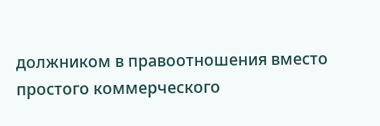должником в правоотношения вместо простого коммерческого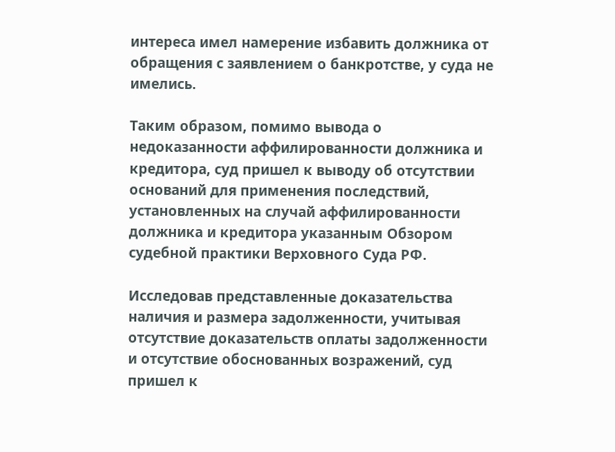интереса имел намерение избавить должника от обращения с заявлением о банкротстве, у суда не имелись.

Таким образом, помимо вывода о недоказанности аффилированности должника и кредитора, суд пришел к выводу об отсутствии оснований для применения последствий, установленных на случай аффилированности должника и кредитора указанным Обзором судебной практики Верховного Суда РФ.

Исследовав представленные доказательства наличия и размера задолженности, учитывая отсутствие доказательств оплаты задолженности и отсутствие обоснованных возражений, суд пришел к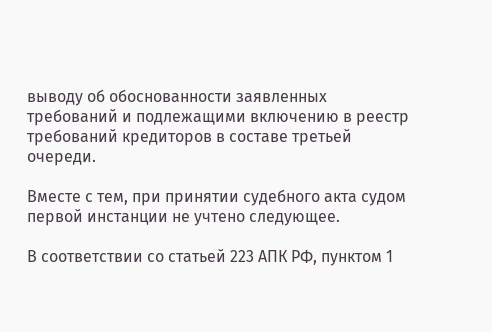выводу об обоснованности заявленных требований и подлежащими включению в реестр требований кредиторов в составе третьей очереди.

Вместе с тем, при принятии судебного акта судом первой инстанции не учтено следующее.

В соответствии со статьей 223 АПК РФ, пунктом 1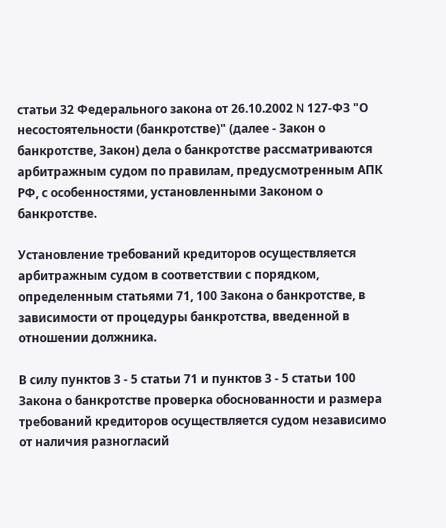статьи 32 Федерального закона от 26.10.2002 N 127-ФЗ "О несостоятельности (банкротстве)" (далее - Закон о банкротстве, Закон) дела о банкротстве рассматриваются арбитражным судом по правилам, предусмотренным АПК РФ, с особенностями, установленными Законом о банкротстве.

Установление требований кредиторов осуществляется арбитражным судом в соответствии с порядком, определенным статьями 71, 100 Закона о банкротстве, в зависимости от процедуры банкротства, введенной в отношении должника.

В силу пунктов 3 - 5 статьи 71 и пунктов 3 - 5 статьи 100 Закона о банкротстве проверка обоснованности и размера требований кредиторов осуществляется судом независимо от наличия разногласий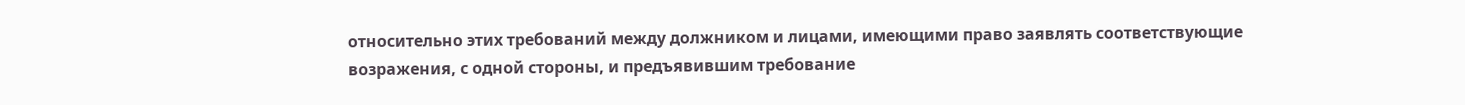относительно этих требований между должником и лицами, имеющими право заявлять соответствующие возражения, с одной стороны, и предъявившим требование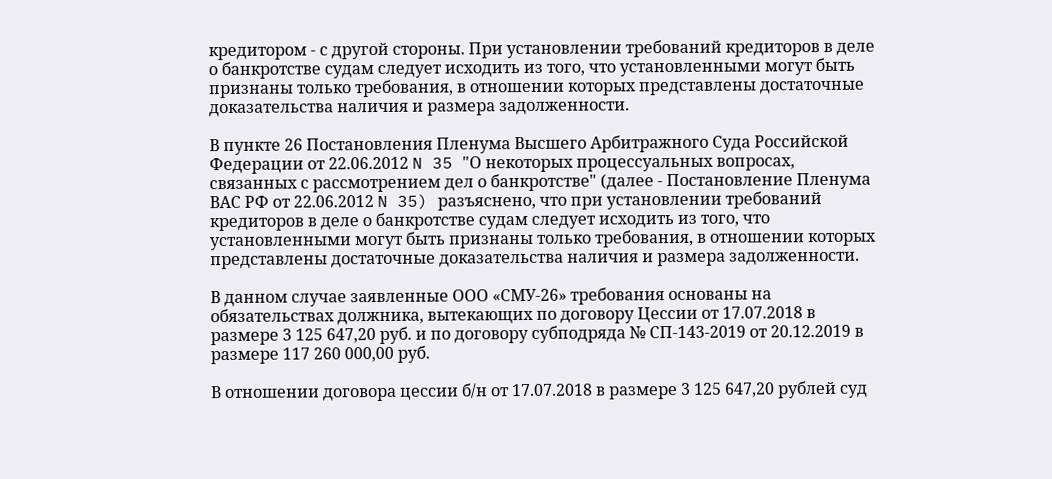кредитором - с другой стороны. При установлении требований кредиторов в деле о банкротстве судам следует исходить из того, что установленными могут быть признаны только требования, в отношении которых представлены достаточные доказательства наличия и размера задолженности.

В пункте 26 Постановления Пленума Высшего Арбитражного Суда Российской Федерации от 22.06.2012 N 35 "О некоторых процессуальных вопросах, связанных с рассмотрением дел о банкротстве" (далее - Постановление Пленума ВАС РФ от 22.06.2012 N 35) разъяснено, что при установлении требований кредиторов в деле о банкротстве судам следует исходить из того, что установленными могут быть признаны только требования, в отношении которых представлены достаточные доказательства наличия и размера задолженности.

В данном случае заявленные ООО «СМУ-26» требования основаны на обязательствах должника, вытекающих по договору Цессии от 17.07.2018 в размере 3 125 647,20 руб. и по договору субподряда № СП-143-2019 от 20.12.2019 в размере 117 260 000,00 руб.

В отношении договора цессии б/н от 17.07.2018 в размере 3 125 647,20 рублей суд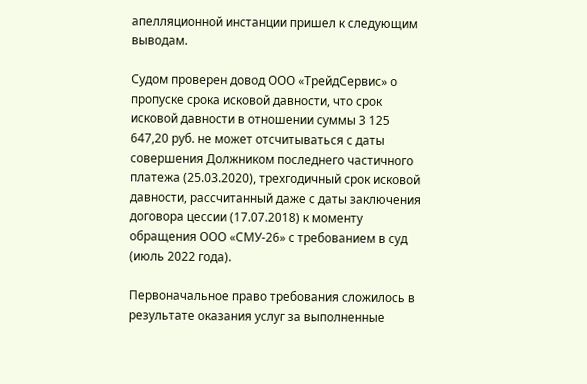апелляционной инстанции пришел к следующим выводам.

Судом проверен довод ООО «ТрейдСервис» о пропуске срока исковой давности, что срок исковой давности в отношении суммы 3 125 647,20 руб. не может отсчитываться с даты совершения Должником последнего частичного платежа (25.03.2020), трехгодичный срок исковой давности, рассчитанный даже с даты заключения договора цессии (17.07.2018) к моменту обращения ООО «СМУ-26» с требованием в суд (июль 2022 года).

Первоначальное право требования сложилось в результате оказания услуг за выполненные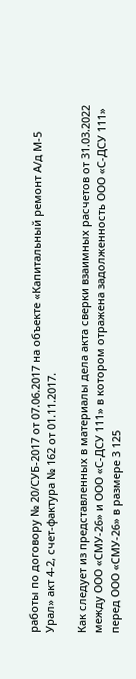работы по договору № 20/СУБ-2017 от 07.06.2017 на объекте «Капитальный ремонт А/д М-5 Урал» акт 4-2, счет-фактура № 162 от 01.11.2017.

Как следует из представленных в материалы дела акта сверки взаимных расчетов от 31.03.2022 между ООО «СМУ-26» и ООО «С-ДСУ 111» в котором отражена задолженность ООО «С-ДСУ 111» перед ООО «СМУ-26» в размере 3 125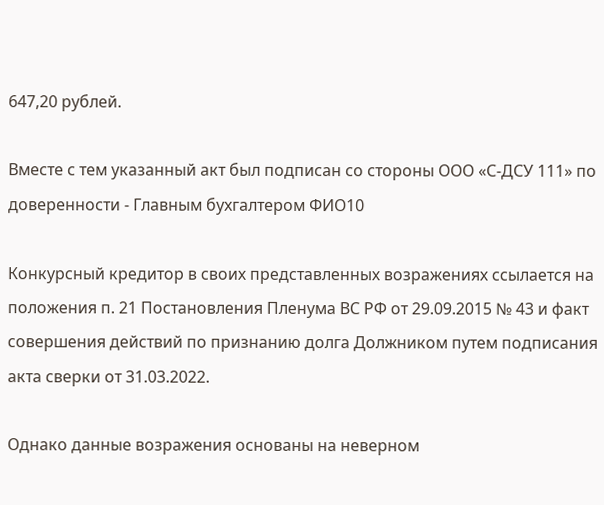647,20 рублей.

Вместе с тем указанный акт был подписан со стороны ООО «С-ДСУ 111» по доверенности - Главным бухгалтером ФИО10

Конкурсный кредитор в своих представленных возражениях ссылается на положения п. 21 Постановления Пленума ВС РФ от 29.09.2015 № 43 и факт совершения действий по признанию долга Должником путем подписания акта сверки от 31.03.2022.

Однако данные возражения основаны на неверном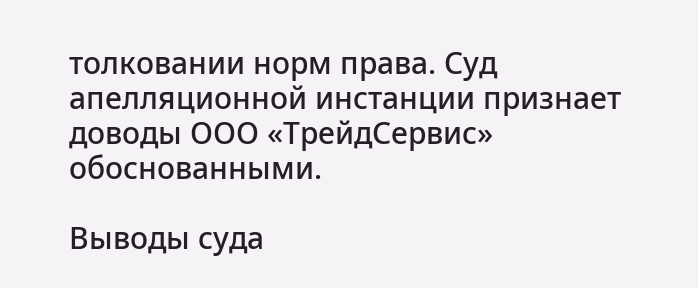толковании норм права. Суд апелляционной инстанции признает доводы ООО «ТрейдСервис» обоснованными.

Выводы суда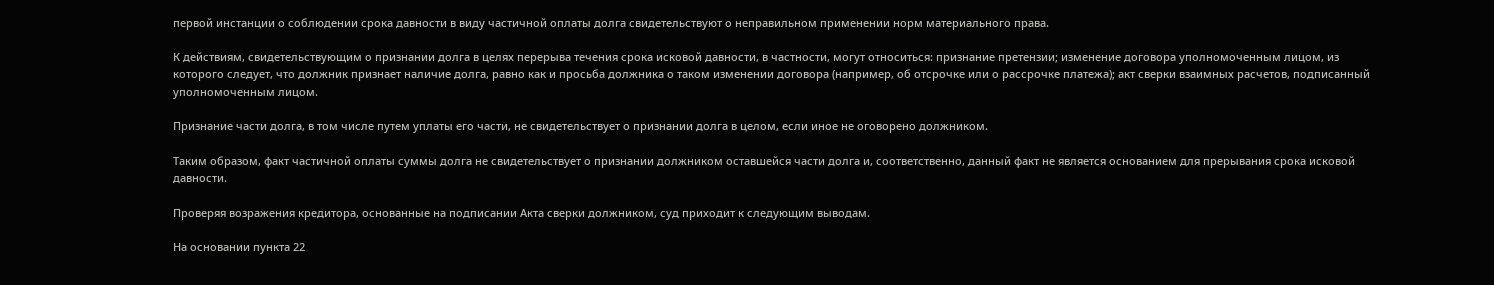первой инстанции о соблюдении срока давности в виду частичной оплаты долга свидетельствуют о неправильном применении норм материального права.

К действиям, свидетельствующим о признании долга в целях перерыва течения срока исковой давности, в частности, могут относиться: признание претензии; изменение договора уполномоченным лицом, из которого следует, что должник признает наличие долга, равно как и просьба должника о таком изменении договора (например, об отсрочке или о рассрочке платежа); акт сверки взаимных расчетов, подписанный уполномоченным лицом.

Признание части долга, в том числе путем уплаты его части, не свидетельствует о признании долга в целом, если иное не оговорено должником.

Таким образом, факт частичной оплаты суммы долга не свидетельствует о признании должником оставшейся части долга и, соответственно, данный факт не является основанием для прерывания срока исковой давности.

Проверяя возражения кредитора, основанные на подписании Акта сверки должником, суд приходит к следующим выводам.

На основании пункта 22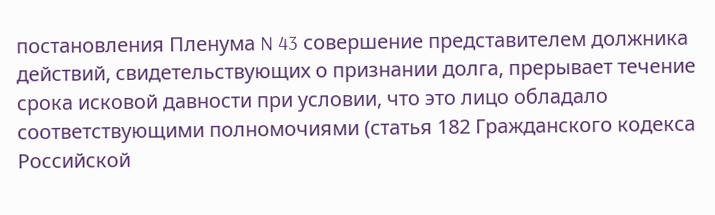постановления Пленума N 43 совершение представителем должника действий, свидетельствующих о признании долга, прерывает течение срока исковой давности при условии, что это лицо обладало соответствующими полномочиями (статья 182 Гражданского кодекса Российской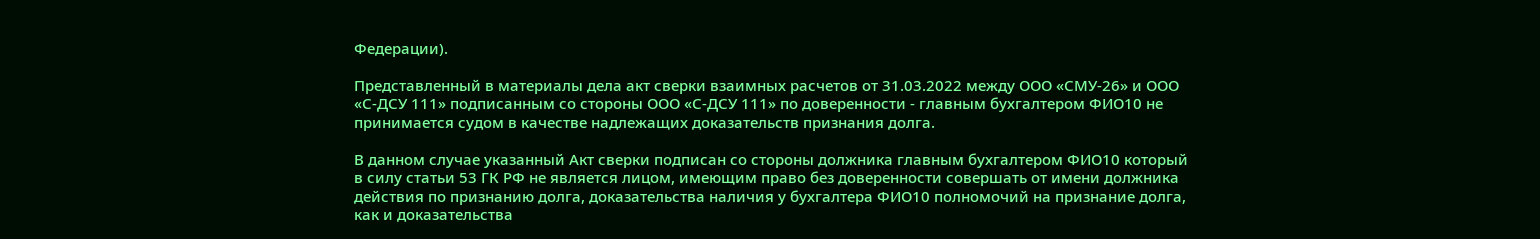Федерации).

Представленный в материалы дела акт сверки взаимных расчетов от 31.03.2022 между ООО «СМУ-26» и ООО «С-ДСУ 111» подписанным со стороны ООО «С-ДСУ 111» по доверенности - главным бухгалтером ФИО10 не принимается судом в качестве надлежащих доказательств признания долга.

В данном случае указанный Акт сверки подписан со стороны должника главным бухгалтером ФИО10 который в силу статьи 53 ГК РФ не является лицом, имеющим право без доверенности совершать от имени должника действия по признанию долга, доказательства наличия у бухгалтера ФИО10 полномочий на признание долга, как и доказательства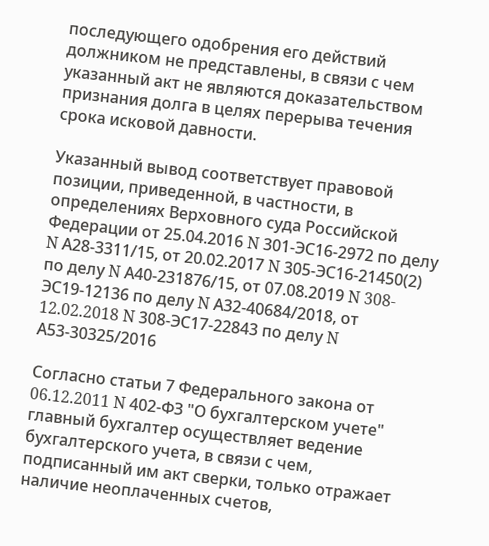последующего одобрения его действий должником не представлены, в связи с чем указанный акт не являются доказательством признания долга в целях перерыва течения срока исковой давности.

Указанный вывод соответствует правовой позиции, приведенной, в частности, в определениях Верховного суда Российской Федерации от 25.04.2016 N 301-ЭС16-2972 по делу N А28-3311/15, от 20.02.2017 N 305-ЭС16-21450(2) по делу N А40-231876/15, от 07.08.2019 N 308-ЭС19-12136 по делу N А32-40684/2018, от 12.02.2018 N 308-ЭС17-22843 по делу N А53-30325/2016

Согласно статьи 7 Федерального закона от 06.12.2011 N 402-ФЗ "О бухгалтерском учете" главный бухгалтер осуществляет ведение бухгалтерского учета, в связи с чем, подписанный им акт сверки, только отражает наличие неоплаченных счетов,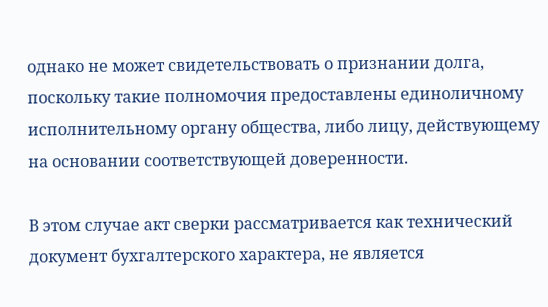однако не может свидетельствовать о признании долга, поскольку такие полномочия предоставлены единоличному исполнительному органу общества, либо лицу, действующему на основании соответствующей доверенности.

В этом случае акт сверки рассматривается как технический документ бухгалтерского характера, не является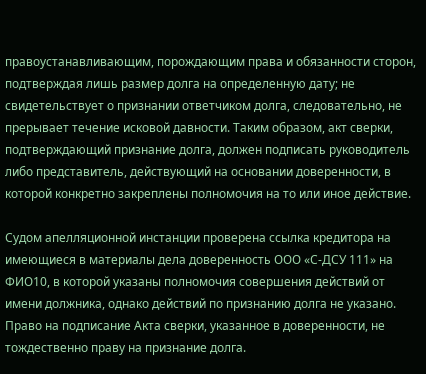правоустанавливающим, порождающим права и обязанности сторон, подтверждая лишь размер долга на определенную дату; не свидетельствует о признании ответчиком долга, следовательно, не прерывает течение исковой давности. Таким образом, акт сверки, подтверждающий признание долга, должен подписать руководитель либо представитель, действующий на основании доверенности, в которой конкретно закреплены полномочия на то или иное действие.

Судом апелляционной инстанции проверена ссылка кредитора на имеющиеся в материалы дела доверенность ООО «С-ДСУ 111» на ФИО10, в которой указаны полномочия совершения действий от имени должника, однако действий по признанию долга не указано. Право на подписание Акта сверки, указанное в доверенности, не тождественно праву на признание долга.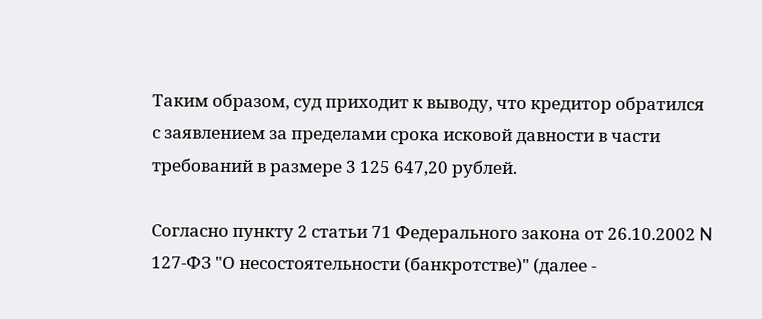Таким образом, суд приходит к выводу, что кредитор обратился с заявлением за пределами срока исковой давности в части требований в размере 3 125 647,20 рублей.

Согласно пункту 2 статьи 71 Федерального закона от 26.10.2002 N 127-ФЗ "О несостоятельности (банкротстве)" (далее -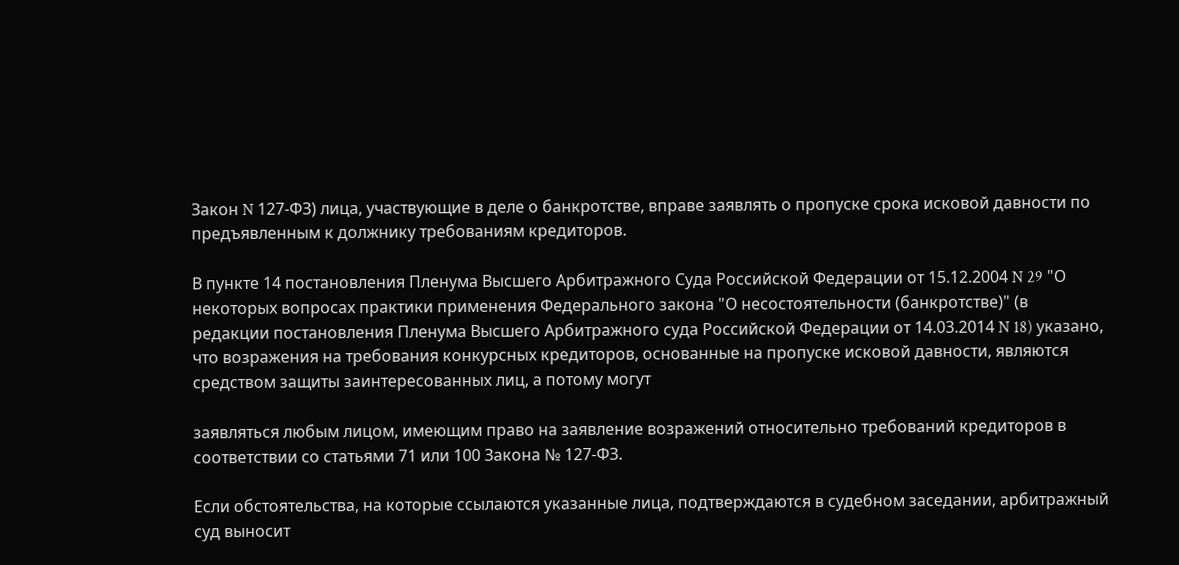Закон N 127-ФЗ) лица, участвующие в деле о банкротстве, вправе заявлять о пропуске срока исковой давности по предъявленным к должнику требованиям кредиторов.

В пункте 14 постановления Пленума Высшего Арбитражного Суда Российской Федерации от 15.12.2004 N 29 "О некоторых вопросах практики применения Федерального закона "О несостоятельности (банкротстве)" (в редакции постановления Пленума Высшего Арбитражного суда Российской Федерации от 14.03.2014 N 18) указано, что возражения на требования конкурсных кредиторов, основанные на пропуске исковой давности, являются средством защиты заинтересованных лиц, а потому могут

заявляться любым лицом, имеющим право на заявление возражений относительно требований кредиторов в соответствии со статьями 71 или 100 Закона № 127-ФЗ.

Если обстоятельства, на которые ссылаются указанные лица, подтверждаются в судебном заседании, арбитражный суд выносит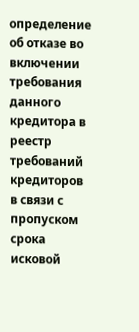определение об отказе во включении требования данного кредитора в реестр требований кредиторов в связи с пропуском срока исковой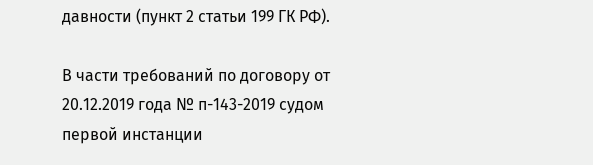давности (пункт 2 статьи 199 ГК РФ).

В части требований по договору от 20.12.2019 года № п-143-2019 судом первой инстанции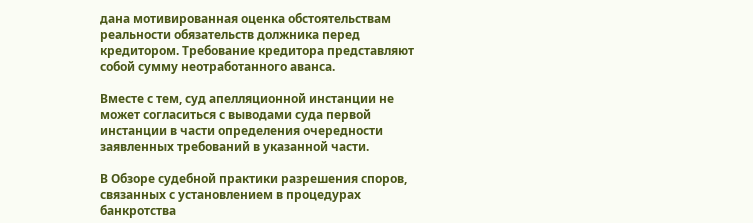дана мотивированная оценка обстоятельствам реальности обязательств должника перед кредитором. Требование кредитора представляют собой сумму неотработанного аванса.

Вместе с тем, суд апелляционной инстанции не может согласиться с выводами суда первой инстанции в части определения очередности заявленных требований в указанной части.

В Обзоре судебной практики разрешения споров, связанных с установлением в процедурах банкротства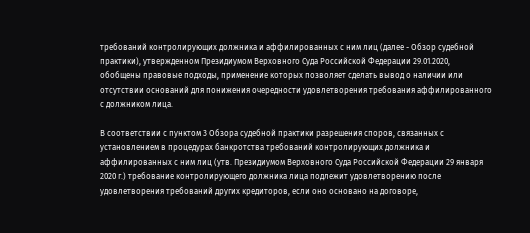требований контролирующих должника и аффилированных с ним лиц (далее - Обзор судебной практики), утвержденном Президиумом Верховного Суда Российской Федерации 29.01.2020, обобщены правовые подходы, применение которых позволяет сделать вывод о наличии или отсутствии оснований для понижения очередности удовлетворения требования аффилированного с должником лица.

В соответствии с пунктом 3 Обзора судебной практики разрешения споров, связанных с установлением в процедурах банкротства требований контролирующих должника и аффилированных с ним лиц (утв. Президиумом Верховного Суда Российской Федерации 29 января 2020 г.) требование контролирующего должника лица подлежит удовлетворению после удовлетворения требований других кредиторов, если оно основано на договоре,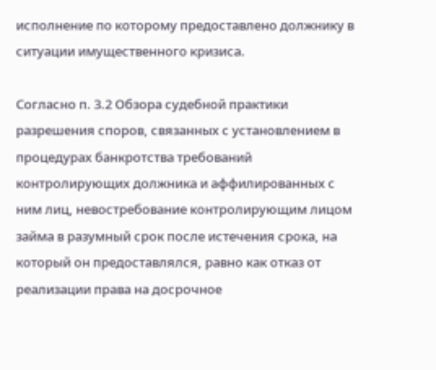исполнение по которому предоставлено должнику в ситуации имущественного кризиса.

Согласно п. 3.2 Обзора судебной практики разрешения споров, связанных с установлением в процедурах банкротства требований контролирующих должника и аффилированных с ним лиц, невостребование контролирующим лицом займа в разумный срок после истечения срока, на который он предоставлялся, равно как отказ от реализации права на досрочное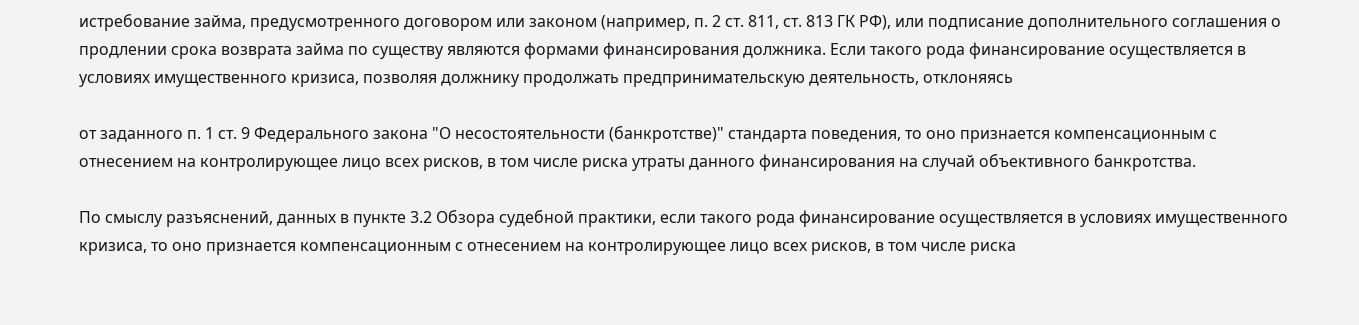истребование займа, предусмотренного договором или законом (например, п. 2 ст. 811, ст. 813 ГК РФ), или подписание дополнительного соглашения о продлении срока возврата займа по существу являются формами финансирования должника. Если такого рода финансирование осуществляется в условиях имущественного кризиса, позволяя должнику продолжать предпринимательскую деятельность, отклоняясь

от заданного п. 1 ст. 9 Федерального закона "О несостоятельности (банкротстве)" стандарта поведения, то оно признается компенсационным с отнесением на контролирующее лицо всех рисков, в том числе риска утраты данного финансирования на случай объективного банкротства.

По смыслу разъяснений, данных в пункте 3.2 Обзора судебной практики, если такого рода финансирование осуществляется в условиях имущественного кризиса, то оно признается компенсационным с отнесением на контролирующее лицо всех рисков, в том числе риска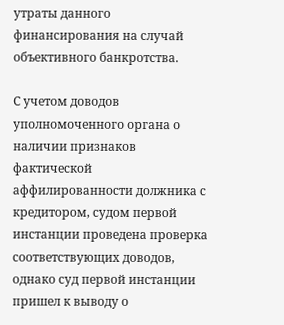утраты данного финансирования на случай объективного банкротства.

С учетом доводов уполномоченного органа о наличии признаков фактической аффилированности должника с кредитором, судом первой инстанции проведена проверка соответствующих доводов, однако суд первой инстанции пришел к выводу о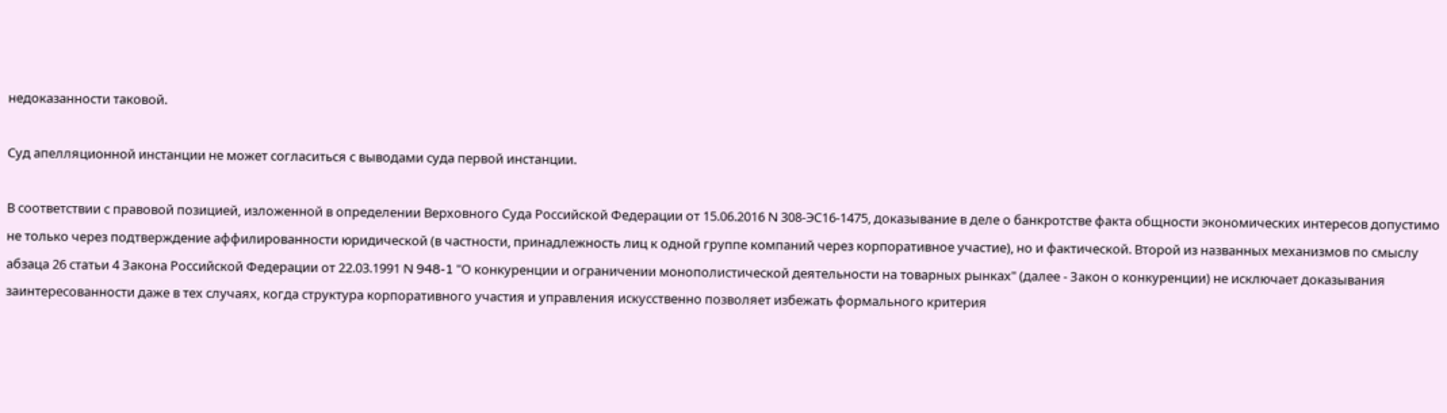недоказанности таковой.

Суд апелляционной инстанции не может согласиться с выводами суда первой инстанции.

В соответствии с правовой позицией, изложенной в определении Верховного Суда Российской Федерации от 15.06.2016 N 308-ЭС16-1475, доказывание в деле о банкротстве факта общности экономических интересов допустимо не только через подтверждение аффилированности юридической (в частности, принадлежность лиц к одной группе компаний через корпоративное участие), но и фактической. Второй из названных механизмов по смыслу абзаца 26 статьи 4 Закона Российской Федерации от 22.03.1991 N 948-1 "О конкуренции и ограничении монополистической деятельности на товарных рынках" (далее - Закон о конкуренции) не исключает доказывания заинтересованности даже в тех случаях, когда структура корпоративного участия и управления искусственно позволяет избежать формального критерия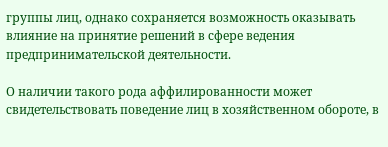группы лиц, однако сохраняется возможность оказывать влияние на принятие решений в сфере ведения предпринимательской деятельности.

О наличии такого рода аффилированности может свидетельствовать поведение лиц в хозяйственном обороте, в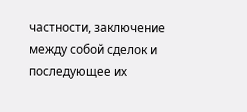частности, заключение между собой сделок и последующее их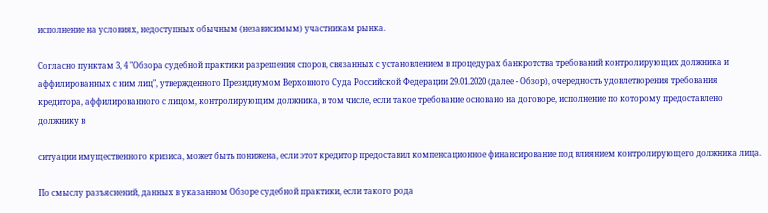исполнение на условиях, недоступных обычным (независимым) участникам рынка.

Согласно пунктам 3, 4 "Обзора судебной практики разрешения споров, связанных с установлением в процедурах банкротства требований контролирующих должника и аффилированных с ним лиц", утвержденного Президиумом Верховного Суда Российской Федерации 29.01.2020 (далее - Обзор), очередность удовлетворения требования кредитора, аффилированного с лицом, контролирующим должника, в том числе, если такое требование основано на договоре, исполнение по которому предоставлено должнику в

ситуации имущественного кризиса, может быть понижена, если этот кредитор предоставил компенсационное финансирование под влиянием контролирующего должника лица.

По смыслу разъяснений, данных в указанном Обзоре судебной практики, если такого рода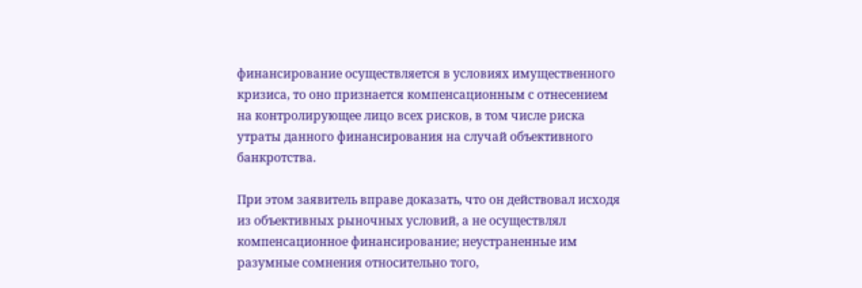финансирование осуществляется в условиях имущественного кризиса, то оно признается компенсационным с отнесением на контролирующее лицо всех рисков, в том числе риска утраты данного финансирования на случай объективного банкротства.

При этом заявитель вправе доказать, что он действовал исходя из объективных рыночных условий, а не осуществлял компенсационное финансирование; неустраненные им разумные сомнения относительно того,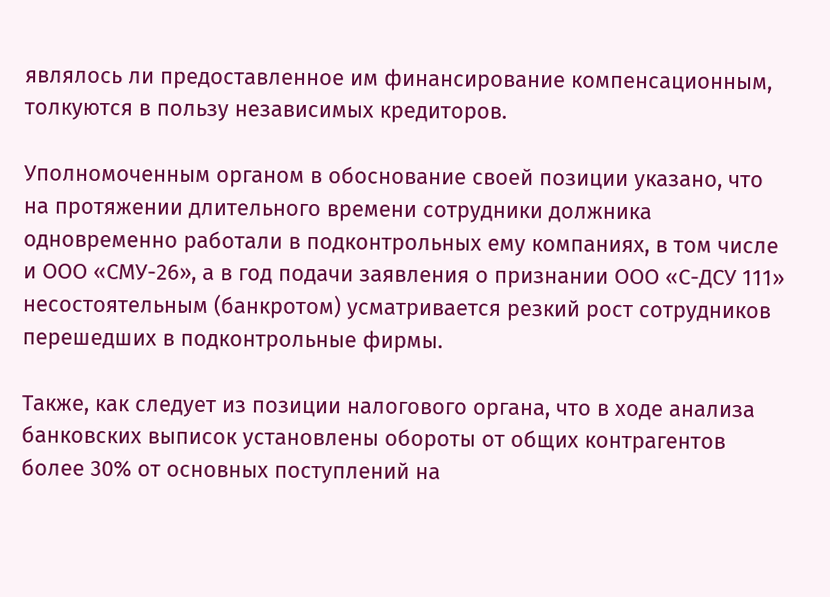являлось ли предоставленное им финансирование компенсационным, толкуются в пользу независимых кредиторов.

Уполномоченным органом в обоснование своей позиции указано, что на протяжении длительного времени сотрудники должника одновременно работали в подконтрольных ему компаниях, в том числе и ООО «СМУ-26», а в год подачи заявления о признании ООО «С-ДСУ 111» несостоятельным (банкротом) усматривается резкий рост сотрудников перешедших в подконтрольные фирмы.

Также, как следует из позиции налогового органа, что в ходе анализа банковских выписок установлены обороты от общих контрагентов более 30% от основных поступлений на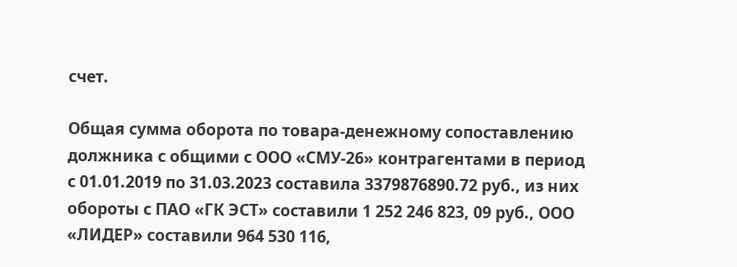счет.

Общая сумма оборота по товара-денежному сопоставлению должника с общими с ООО «СМУ-26» контрагентами в период с 01.01.2019 по 31.03.2023 составила 3379876890.72 руб., из них обороты с ПАО «ГК ЭСТ» составили 1 252 246 823, 09 руб., ООО «ЛИДЕР» составили 964 530 116,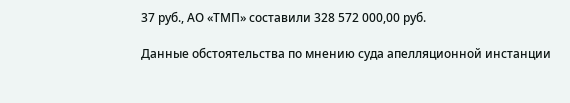37 руб., АО «ТМП» составили 328 572 000,00 руб.

Данные обстоятельства по мнению суда апелляционной инстанции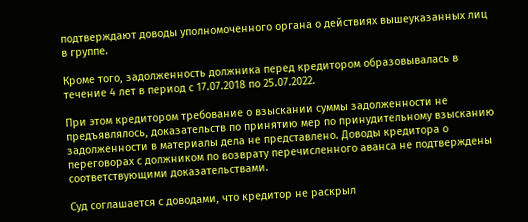подтверждают доводы уполномоченного органа о действиях вышеуказанных лиц в группе.

Кроме того, задолженность должника перед кредитором образовывалась в течение 4 лет в период с 17.07.2018 по 25.07.2022.

При этом кредитором требование о взыскании суммы задолженности не предъявлялось, доказательств по принятию мер по принудительному взысканию задолженности в материалы дела не представлено. Доводы кредитора о переговорах с должником по возврату перечисленного аванса не подтверждены соответствующими доказательствами.

Суд соглашается с доводами, что кредитор не раскрыл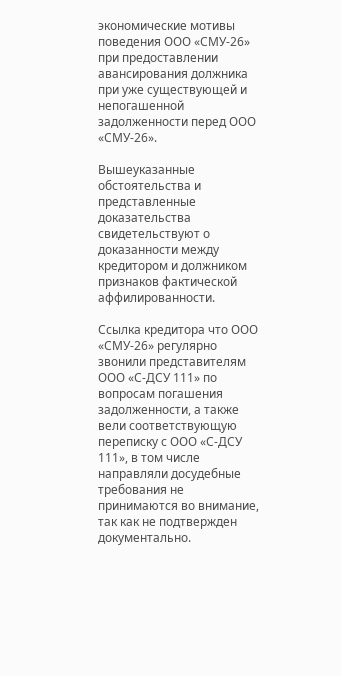экономические мотивы поведения ООО «СМУ-26» при предоставлении авансирования должника при уже существующей и непогашенной задолженности перед ООО «СМУ-26».

Вышеуказанные обстоятельства и представленные доказательства свидетельствуют о доказанности между кредитором и должником признаков фактической аффилированности.

Ссылка кредитора что ООО «СМУ-26» регулярно звонили представителям ООО «С-ДСУ 111» по вопросам погашения задолженности, а также вели соответствующую переписку с ООО «С-ДСУ 111», в том числе направляли досудебные требования не принимаются во внимание, так как не подтвержден документально.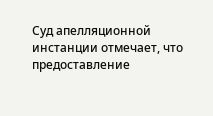Суд апелляционной инстанции отмечает, что предоставление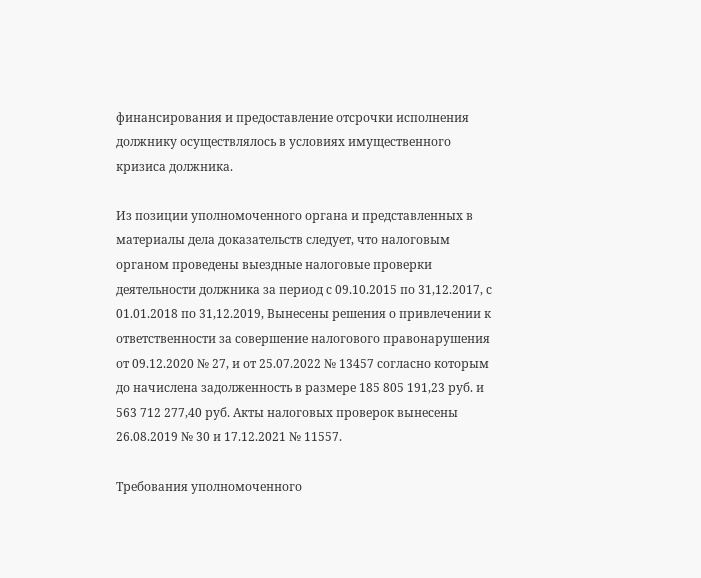финансирования и предоставление отсрочки исполнения должнику осуществлялось в условиях имущественного кризиса должника.

Из позиции уполномоченного органа и представленных в материалы дела доказательств следует, что налоговым органом проведены выездные налоговые проверки деятельности должника за период с 09.10.2015 по 31,12.2017, с 01.01.2018 по 31,12.2019, Вынесены решения о привлечении к ответственности за совершение налогового правонарушения от 09.12.2020 № 27, и от 25.07.2022 № 13457 согласно которым до начислена задолженность в размере 185 805 191,23 руб. и 563 712 277,40 руб. Акты налоговых проверок вынесены 26.08.2019 № 30 и 17.12.2021 № 11557.

Требования уполномоченного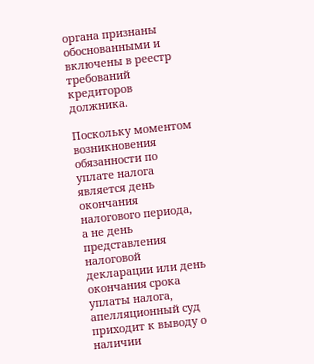органа признаны обоснованными и включены в реестр требований кредиторов должника.

Поскольку моментом возникновения обязанности по уплате налога является день окончания налогового периода, а не день представления налоговой декларации или день окончания срока уплаты налога, апелляционный суд приходит к выводу о наличии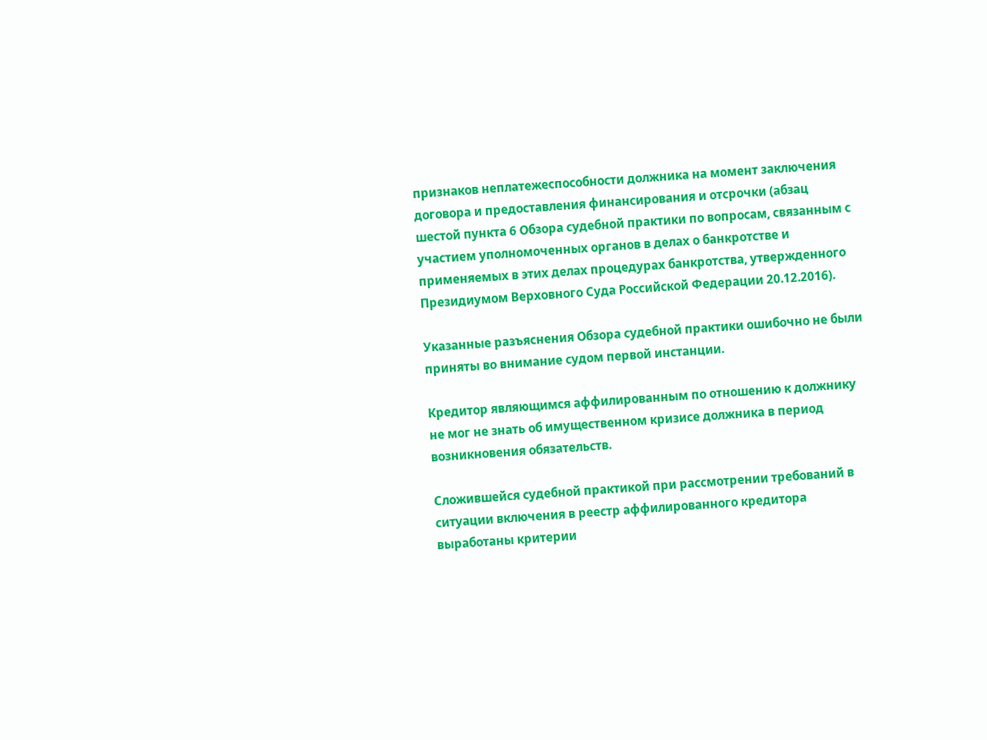признаков неплатежеспособности должника на момент заключения договора и предоставления финансирования и отсрочки (абзац шестой пункта 6 Обзора судебной практики по вопросам, связанным с участием уполномоченных органов в делах о банкротстве и применяемых в этих делах процедурах банкротства, утвержденного Президиумом Верховного Суда Российской Федерации 20.12.2016).

Указанные разъяснения Обзора судебной практики ошибочно не были приняты во внимание судом первой инстанции.

Кредитор являющимся аффилированным по отношению к должнику не мог не знать об имущественном кризисе должника в период возникновения обязательств.

Сложившейся судебной практикой при рассмотрении требований в ситуации включения в реестр аффилированного кредитора выработаны критерии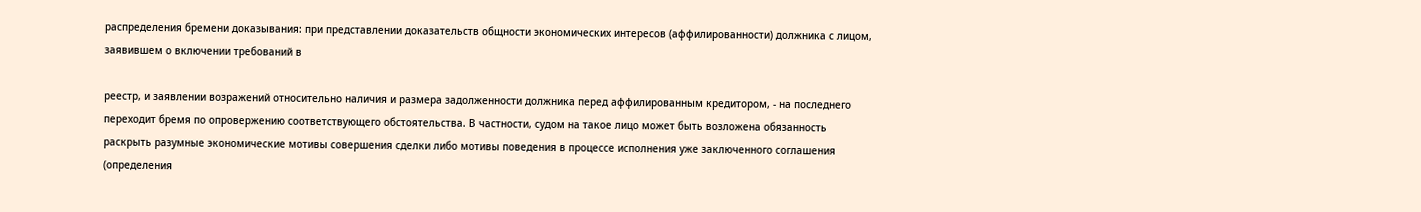распределения бремени доказывания: при представлении доказательств общности экономических интересов (аффилированности) должника с лицом, заявившем о включении требований в

реестр, и заявлении возражений относительно наличия и размера задолженности должника перед аффилированным кредитором, - на последнего переходит бремя по опровержению соответствующего обстоятельства. В частности, судом на такое лицо может быть возложена обязанность раскрыть разумные экономические мотивы совершения сделки либо мотивы поведения в процессе исполнения уже заключенного соглашения (определения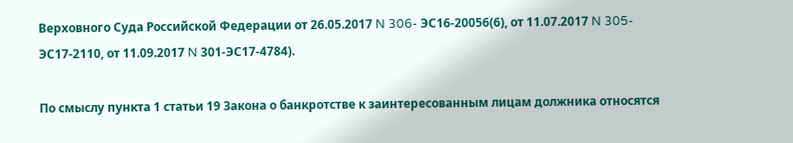Верховного Суда Российской Федерации от 26.05.2017 N 306- ЭС16-20056(6), от 11.07.2017 N 305-ЭС17-2110, от 11.09.2017 N 301-ЭС17-4784).

По смыслу пункта 1 статьи 19 Закона о банкротстве к заинтересованным лицам должника относятся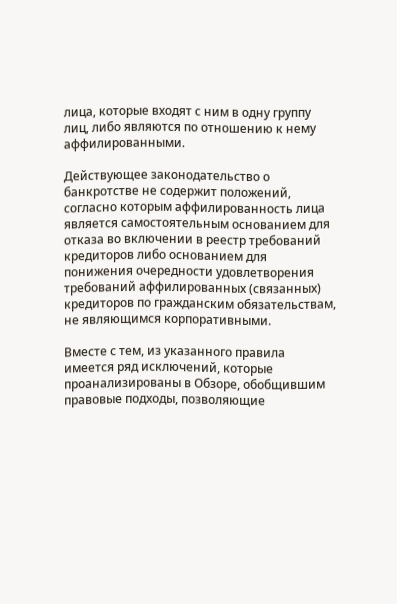лица, которые входят с ним в одну группу лиц, либо являются по отношению к нему аффилированными.

Действующее законодательство о банкротстве не содержит положений, согласно которым аффилированность лица является самостоятельным основанием для отказа во включении в реестр требований кредиторов либо основанием для понижения очередности удовлетворения требований аффилированных (связанных) кредиторов по гражданским обязательствам, не являющимся корпоративными.

Вместе с тем, из указанного правила имеется ряд исключений, которые проанализированы в Обзоре, обобщившим правовые подходы, позволяющие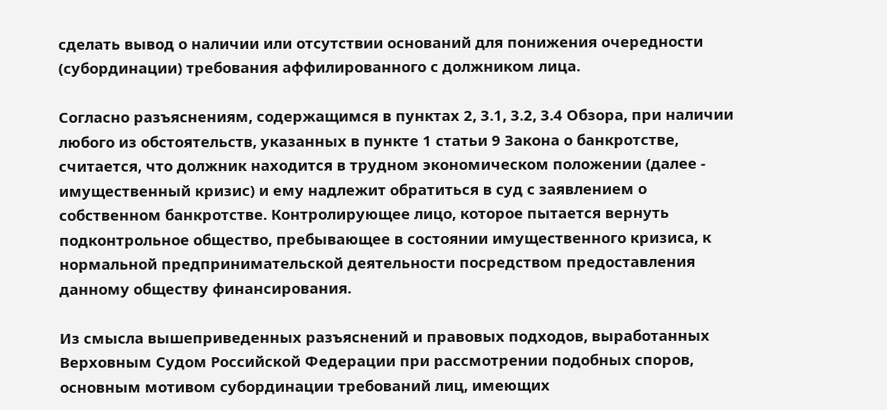сделать вывод о наличии или отсутствии оснований для понижения очередности (субординации) требования аффилированного с должником лица.

Согласно разъяснениям, содержащимся в пунктах 2, 3.1, 3.2, 3.4 Обзора, при наличии любого из обстоятельств, указанных в пункте 1 статьи 9 Закона о банкротстве, считается, что должник находится в трудном экономическом положении (далее - имущественный кризис) и ему надлежит обратиться в суд с заявлением о собственном банкротстве. Контролирующее лицо, которое пытается вернуть подконтрольное общество, пребывающее в состоянии имущественного кризиса, к нормальной предпринимательской деятельности посредством предоставления данному обществу финансирования.

Из смысла вышеприведенных разъяснений и правовых подходов, выработанных Верховным Судом Российской Федерации при рассмотрении подобных споров, основным мотивом субординации требований лиц, имеющих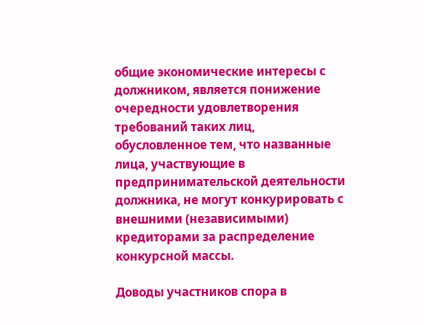общие экономические интересы с должником, является понижение очередности удовлетворения требований таких лиц, обусловленное тем, что названные лица, участвующие в предпринимательской деятельности должника, не могут конкурировать с внешними (независимыми) кредиторами за распределение конкурсной массы.

Доводы участников спора в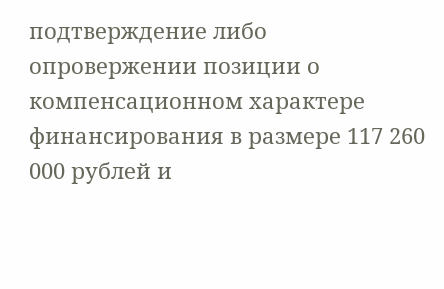подтверждение либо опровержении позиции о компенсационном характере финансирования в размере 117 260 000 рублей и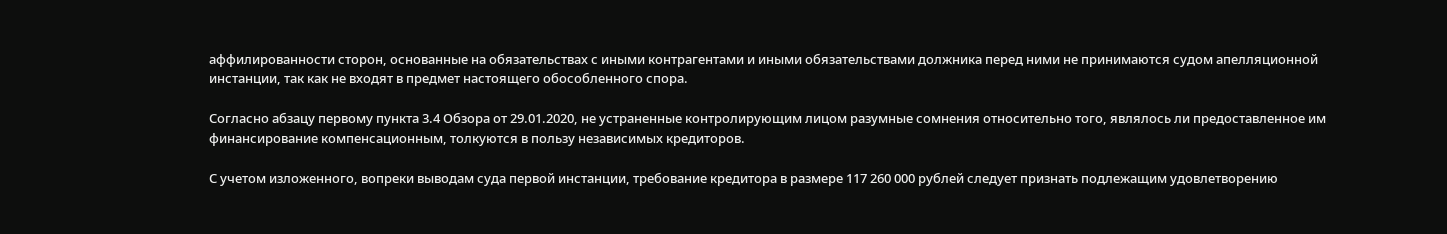аффилированности сторон, основанные на обязательствах с иными контрагентами и иными обязательствами должника перед ними не принимаются судом апелляционной инстанции, так как не входят в предмет настоящего обособленного спора.

Согласно абзацу первому пункта 3.4 Обзора от 29.01.2020, не устраненные контролирующим лицом разумные сомнения относительно того, являлось ли предоставленное им финансирование компенсационным, толкуются в пользу независимых кредиторов.

С учетом изложенного, вопреки выводам суда первой инстанции, требование кредитора в размере 117 260 000 рублей следует признать подлежащим удовлетворению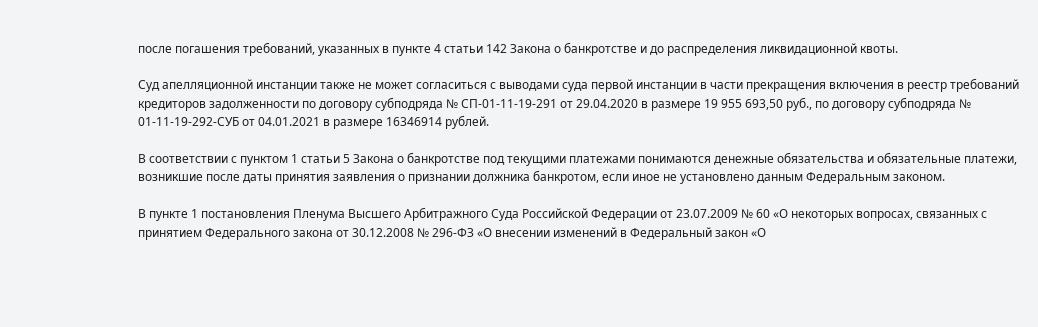после погашения требований, указанных в пункте 4 статьи 142 Закона о банкротстве и до распределения ликвидационной квоты.

Суд апелляционной инстанции также не может согласиться с выводами суда первой инстанции в части прекращения включения в реестр требований кредиторов задолженности по договору субподряда № СП-01-11-19-291 от 29.04.2020 в размере 19 955 693,50 руб., по договору субподряда № 01-11-19-292-СУБ от 04.01.2021 в размере 16346914 рублей.

В соответствии с пунктом 1 статьи 5 Закона о банкротстве под текущими платежами понимаются денежные обязательства и обязательные платежи, возникшие после даты принятия заявления о признании должника банкротом, если иное не установлено данным Федеральным законом.

В пункте 1 постановления Пленума Высшего Арбитражного Суда Российской Федерации от 23.07.2009 № 60 «О некоторых вопросах, связанных с принятием Федерального закона от 30.12.2008 № 296-ФЗ «О внесении изменений в Федеральный закон «О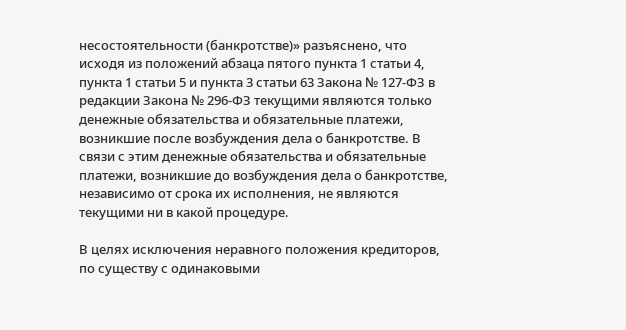несостоятельности (банкротстве)» разъяснено, что исходя из положений абзаца пятого пункта 1 статьи 4, пункта 1 статьи 5 и пункта 3 статьи 63 Закона № 127-ФЗ в редакции Закона № 296-ФЗ текущими являются только денежные обязательства и обязательные платежи, возникшие после возбуждения дела о банкротстве. В связи с этим денежные обязательства и обязательные платежи, возникшие до возбуждения дела о банкротстве, независимо от срока их исполнения, не являются текущими ни в какой процедуре.

В целях исключения неравного положения кредиторов, по существу с одинаковыми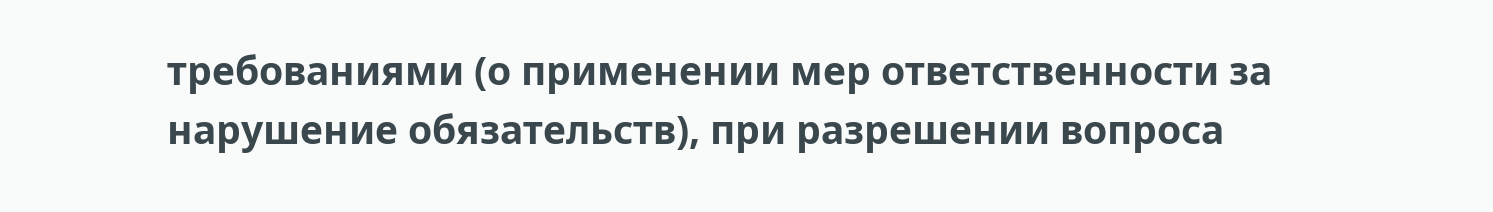требованиями (о применении мер ответственности за нарушение обязательств), при разрешении вопроса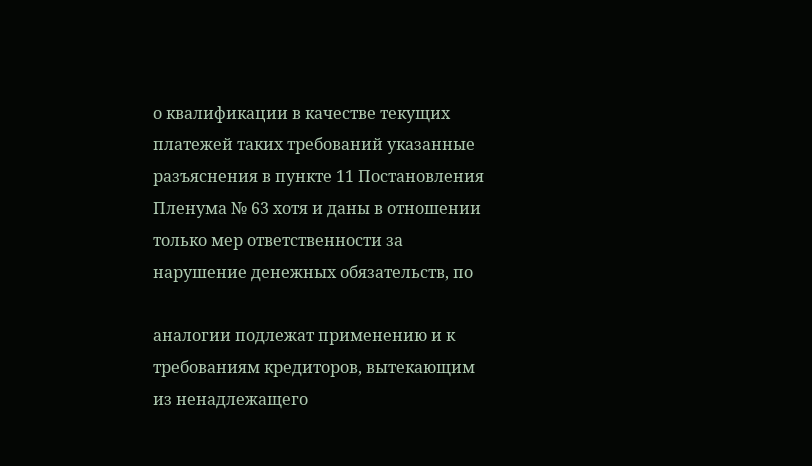о квалификации в качестве текущих платежей таких требований указанные разъяснения в пункте 11 Постановления Пленума № 63 хотя и даны в отношении только мер ответственности за нарушение денежных обязательств, по

аналогии подлежат применению и к требованиям кредиторов, вытекающим из ненадлежащего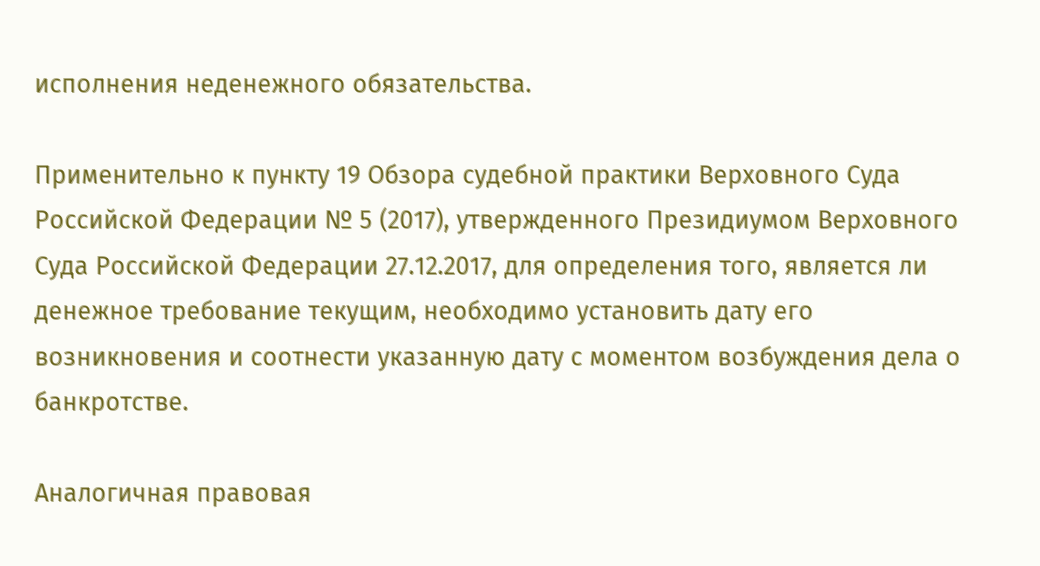исполнения неденежного обязательства.

Применительно к пункту 19 Обзора судебной практики Верховного Суда Российской Федерации № 5 (2017), утвержденного Президиумом Верховного Суда Российской Федерации 27.12.2017, для определения того, является ли денежное требование текущим, необходимо установить дату его возникновения и соотнести указанную дату с моментом возбуждения дела о банкротстве.

Аналогичная правовая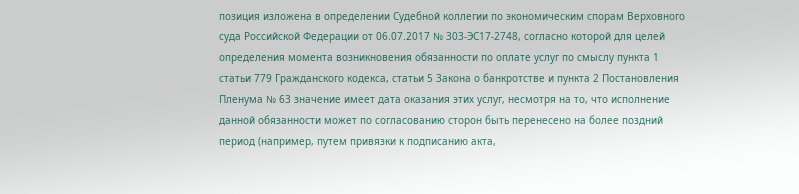позиция изложена в определении Судебной коллегии по экономическим спорам Верховного суда Российской Федерации от 06.07.2017 № 303-ЭС17-2748, согласно которой для целей определения момента возникновения обязанности по оплате услуг по смыслу пункта 1 статьи 779 Гражданского кодекса, статьи 5 Закона о банкротстве и пункта 2 Постановления Пленума № 63 значение имеет дата оказания этих услуг, несмотря на то, что исполнение данной обязанности может по согласованию сторон быть перенесено на более поздний период (например, путем привязки к подписанию акта,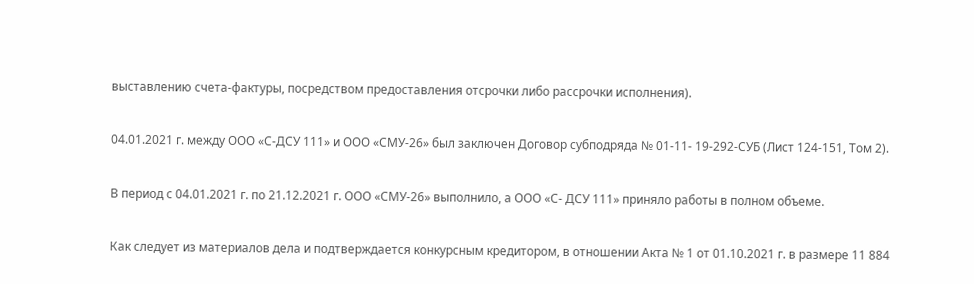выставлению счета-фактуры, посредством предоставления отсрочки либо рассрочки исполнения).

04.01.2021 г. между ООО «С-ДСУ 111» и ООО «СМУ-26» был заключен Договор субподряда № 01-11- 19-292-СУБ (Лист 124-151, Том 2).

В период с 04.01.2021 г. по 21.12.2021 г. ООО «СМУ-26» выполнило, а ООО «С- ДСУ 111» приняло работы в полном объеме.

Как следует из материалов дела и подтверждается конкурсным кредитором, в отношении Акта № 1 от 01.10.2021 г. в размере 11 884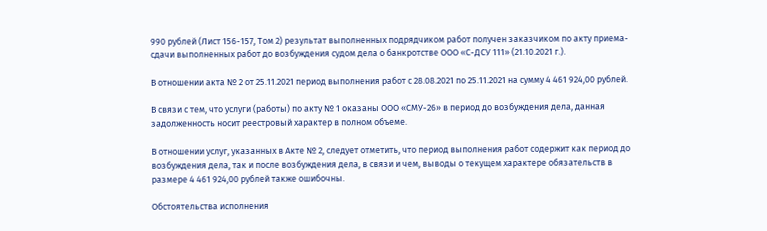990 рублей (Лист 156-157, Том 2) результат выполненных подрядчиком работ получен заказчиком по акту приема-сдачи выполненных работ до возбуждения судом дела о банкротстве ООО «С-ДСУ 111» (21.10.2021 г.).

В отношении акта № 2 от 25.11.2021 период выполнения работ с 28.08.2021 по 25.11.2021 на сумму 4 461 924,00 рублей.

В связи с тем, что услуги (работы) по акту № 1 оказаны ООО «СМУ-26» в период до возбуждения дела, данная задолженность носит реестровый характер в полном объеме.

В отношении услуг, указанных в Акте № 2, следует отметить, что период выполнения работ содержит как период до возбуждения дела, так и после возбуждения дела, в связи и чем, выводы о текущем характере обязательств в размере 4 461 924,00 рублей также ошибочны.

Обстоятельства исполнения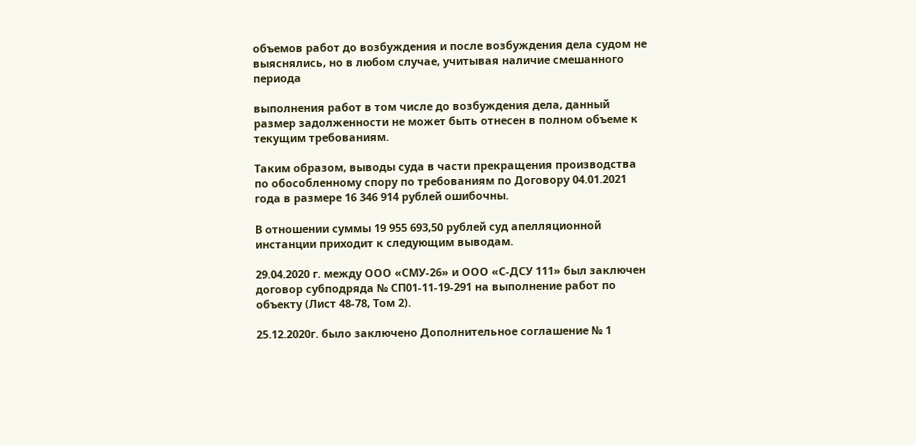объемов работ до возбуждения и после возбуждения дела судом не выяснялись, но в любом случае, учитывая наличие смешанного периода

выполнения работ в том числе до возбуждения дела, данный размер задолженности не может быть отнесен в полном объеме к текущим требованиям.

Таким образом, выводы суда в части прекращения производства по обособленному спору по требованиям по Договору 04.01.2021 года в размере 16 346 914 рублей ошибочны.

В отношении суммы 19 955 693,50 рублей суд апелляционной инстанции приходит к следующим выводам.

29.04.2020 г. между ООО «СМУ-26» и ООО «С-ДСУ 111» был заключен договор субподряда № СП01-11-19-291 на выполнение работ по объекту (Лист 48-78, Том 2).

25.12.2020г. было заключено Дополнительное соглашение № 1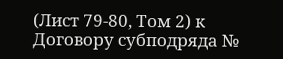(Лист 79-80, Том 2) к Договору субподряда №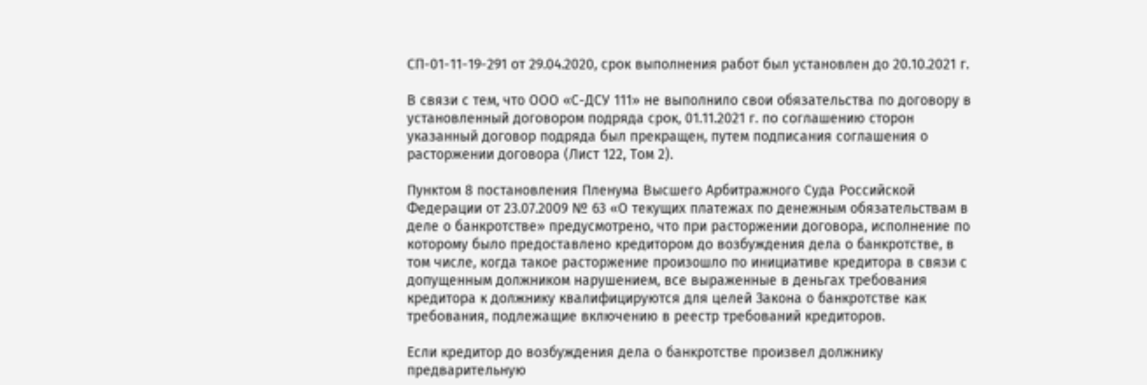СП-01-11-19-291 от 29.04.2020, срок выполнения работ был установлен до 20.10.2021 г.

В связи с тем, что ООО «С-ДСУ 111» не выполнило свои обязательства по договору в установленный договором подряда срок, 01.11.2021 г. по соглашению сторон указанный договор подряда был прекращен, путем подписания соглашения о расторжении договора (Лист 122, Том 2).

Пунктом 8 постановления Пленума Высшего Арбитражного Суда Российской Федерации от 23.07.2009 № 63 «О текущих платежах по денежным обязательствам в деле о банкротстве» предусмотрено, что при расторжении договора, исполнение по которому было предоставлено кредитором до возбуждения дела о банкротстве, в том числе, когда такое расторжение произошло по инициативе кредитора в связи с допущенным должником нарушением, все выраженные в деньгах требования кредитора к должнику квалифицируются для целей Закона о банкротстве как требования, подлежащие включению в реестр требований кредиторов.

Если кредитор до возбуждения дела о банкротстве произвел должнику предварительную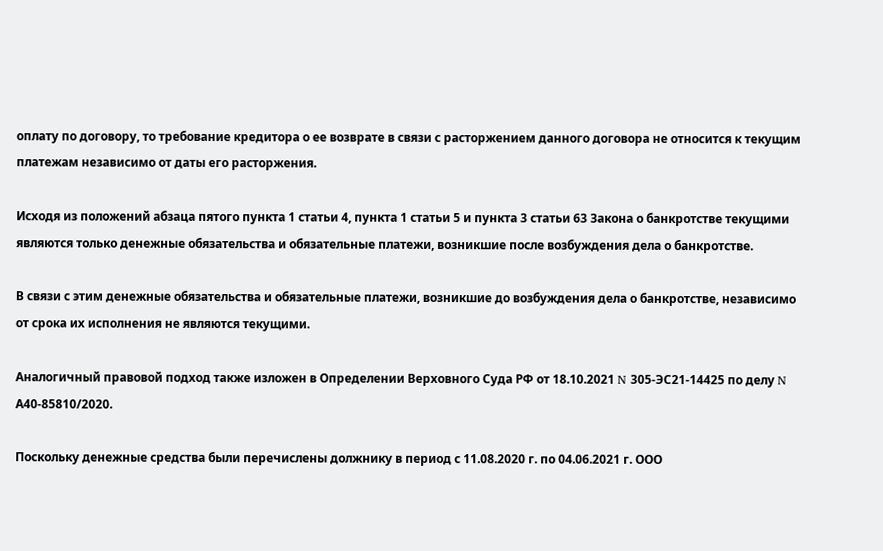оплату по договору, то требование кредитора о ее возврате в связи с расторжением данного договора не относится к текущим платежам независимо от даты его расторжения.

Исходя из положений абзаца пятого пункта 1 статьи 4, пункта 1 статьи 5 и пункта 3 статьи 63 Закона о банкротстве текущими являются только денежные обязательства и обязательные платежи, возникшие после возбуждения дела о банкротстве.

В связи с этим денежные обязательства и обязательные платежи, возникшие до возбуждения дела о банкротстве, независимо от срока их исполнения не являются текущими.

Аналогичный правовой подход также изложен в Определении Верховного Суда РФ от 18.10.2021 N 305-ЭС21-14425 по делу N А40-85810/2020.

Поскольку денежные средства были перечислены должнику в период с 11.08.2020 г. по 04.06.2021 г. ООО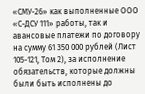«СМУ-26» как выполненные ООО «С-ДСУ 111» работы, так и авансовые платежи по договору на сумму 61 350 000 рублей (Лист 105-121, Том 2), за исполнение обязательств, которые должны были быть исполнены до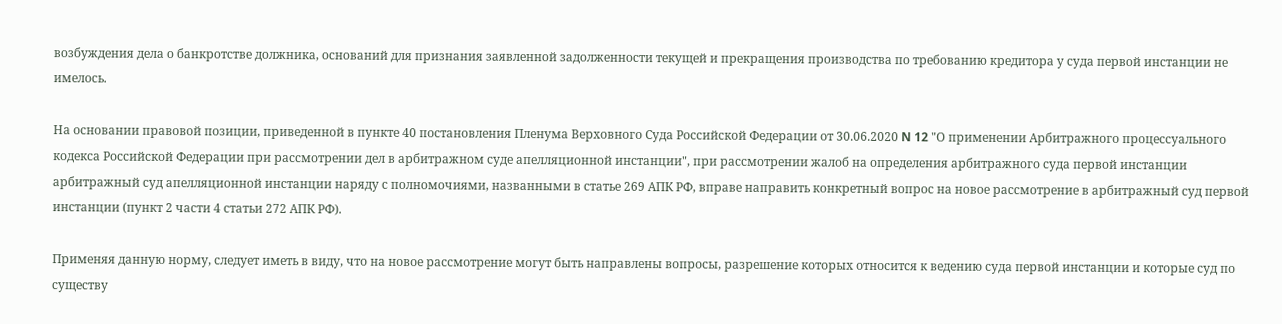возбуждения дела о банкротстве должника, оснований для признания заявленной задолженности текущей и прекращения производства по требованию кредитора у суда первой инстанции не имелось.

На основании правовой позиции, приведенной в пункте 40 постановления Пленума Верховного Суда Российской Федерации от 30.06.2020 N 12 "О применении Арбитражного процессуального кодекса Российской Федерации при рассмотрении дел в арбитражном суде апелляционной инстанции", при рассмотрении жалоб на определения арбитражного суда первой инстанции арбитражный суд апелляционной инстанции наряду с полномочиями, названными в статье 269 АПК РФ, вправе направить конкретный вопрос на новое рассмотрение в арбитражный суд первой инстанции (пункт 2 части 4 статьи 272 АПК РФ).

Применяя данную норму, следует иметь в виду, что на новое рассмотрение могут быть направлены вопросы, разрешение которых относится к ведению суда первой инстанции и которые суд по существу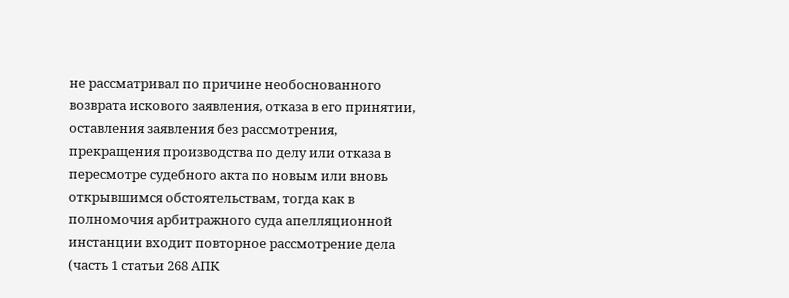не рассматривал по причине необоснованного возврата искового заявления, отказа в его принятии, оставления заявления без рассмотрения, прекращения производства по делу или отказа в пересмотре судебного акта по новым или вновь открывшимся обстоятельствам, тогда как в полномочия арбитражного суда апелляционной инстанции входит повторное рассмотрение дела (часть 1 статьи 268 АПК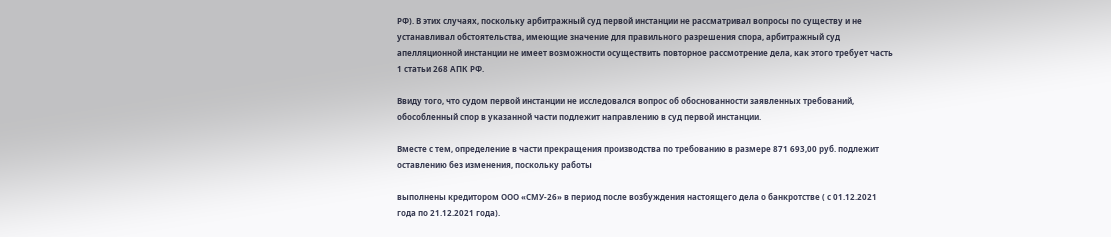РФ). В этих случаях, поскольку арбитражный суд первой инстанции не рассматривал вопросы по существу и не устанавливал обстоятельства, имеющие значение для правильного разрешения спора, арбитражный суд апелляционной инстанции не имеет возможности осуществить повторное рассмотрение дела, как этого требует часть 1 статьи 268 АПК РФ.

Ввиду того, что судом первой инстанции не исследовался вопрос об обоснованности заявленных требований, обособленный спор в указанной части подлежит направлению в суд первой инстанции.

Вместе с тем, определение в части прекращения производства по требованию в размере 871 693,00 руб. подлежит оставлению без изменения, поскольку работы

выполнены кредитором ООО «СМУ-26» в период после возбуждения настоящего дела о банкротстве ( с 01.12.2021 года по 21.12.2021 года).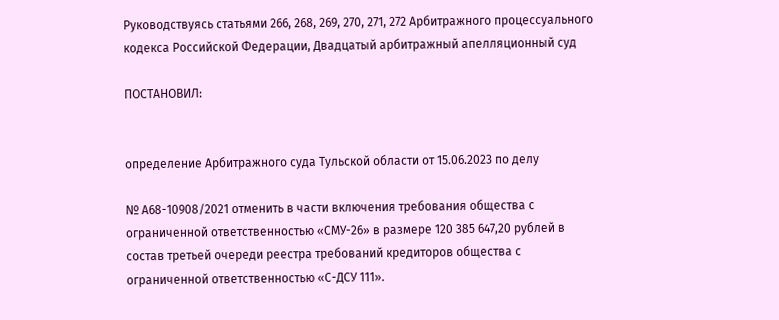Руководствуясь статьями 266, 268, 269, 270, 271, 272 Арбитражного процессуального кодекса Российской Федерации, Двадцатый арбитражный апелляционный суд

ПОСТАНОВИЛ:


определение Арбитражного суда Тульской области от 15.06.2023 по делу

№ А68-10908/2021 отменить в части включения требования общества с ограниченной ответственностью «СМУ-26» в размере 120 385 647,20 рублей в состав третьей очереди реестра требований кредиторов общества с ограниченной ответственностью «С-ДСУ 111».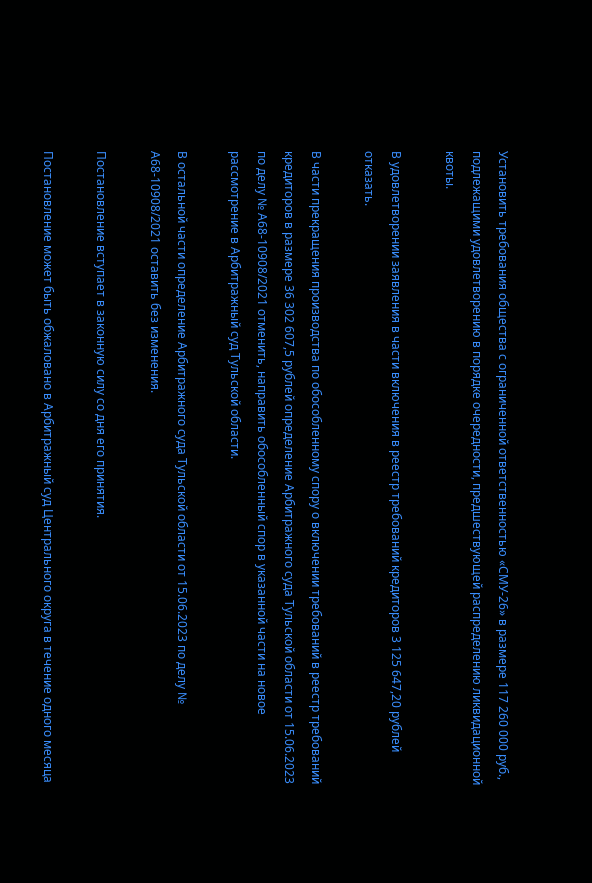Установить требования общества с ограниченной ответственностью «СМУ-26» в размере 117 260 000 руб., подлежащими удовлетворению в порядке очередности, предшествующей распределению ликвидационной квоты.

В удовлетворении заявления в части включения в реестр требований кредиторов 3 125 647,20 рублей отказать.

В части прекращения производства по обособленному спору о включении требований в реестр требований кредиторов в размере 36 302 607,5 рублей определение Арбитражного суда Тульской области от 15.06.2023 по делу № А68-10908/2021 отменить, направить обособленный спор в указанной части на новое рассмотрение в Арбитражный суд Тульской области.

В остальной части определение Арбитражного суда Тульской области от 15.06.2023 по делу № А68-10908/2021 оставить без изменения.

Постановление вступает в законную силу со дня его принятия.

Постановление может быть обжаловано в Арбитражный суд Центрального округа в течение одного месяца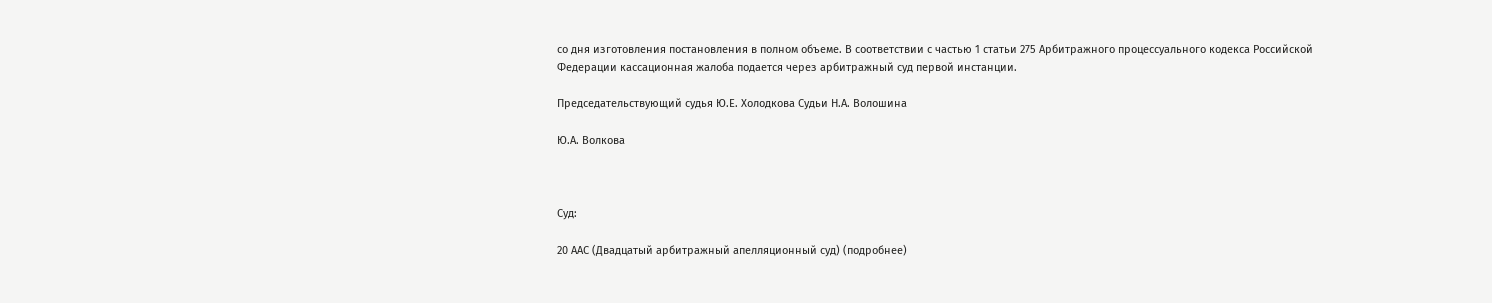со дня изготовления постановления в полном объеме. В соответствии с частью 1 статьи 275 Арбитражного процессуального кодекса Российской Федерации кассационная жалоба подается через арбитражный суд первой инстанции.

Председательствующий судья Ю.Е. Холодкова Судьи Н.А. Волошина

Ю.А. Волкова



Суд:

20 ААС (Двадцатый арбитражный апелляционный суд) (подробнее)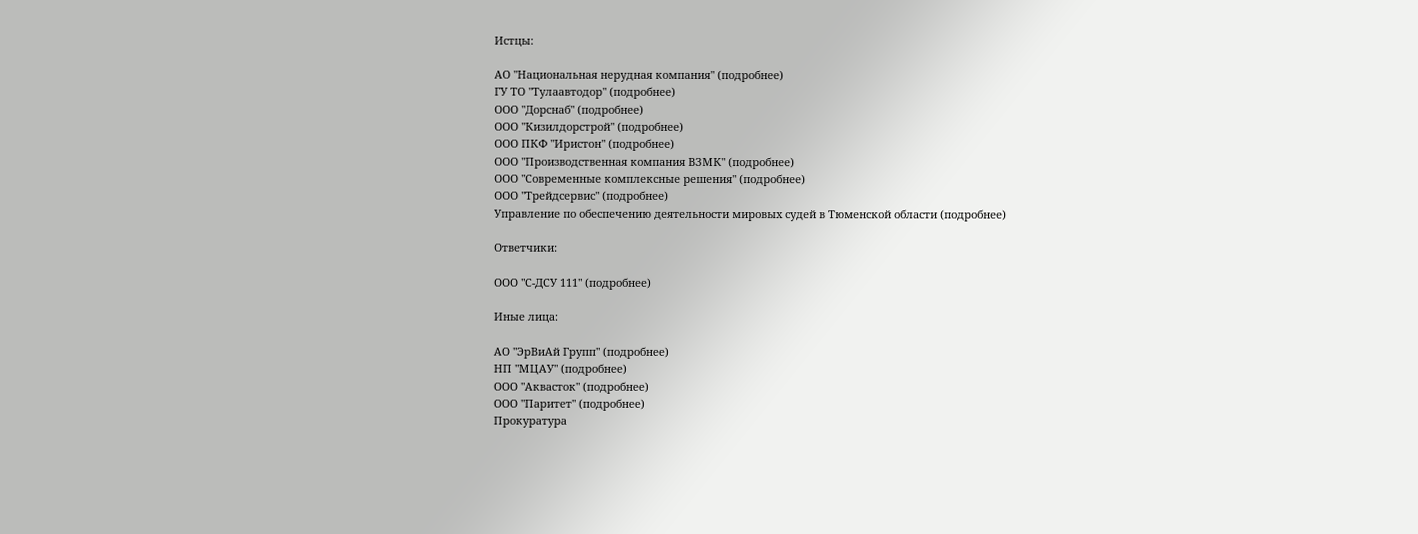Истцы:

АО "Национальная нерудная компания" (подробнее)
ГУ ТО "Тулаавтодор" (подробнее)
ООО "Дорснаб" (подробнее)
ООО "Кизилдорстрой" (подробнее)
ООО ПКФ "Иристон" (подробнее)
ООО "Производственная компания ВЗМК" (подробнее)
ООО "Современные комплексные решения" (подробнее)
ООО "Трейдсервис" (подробнее)
Управление по обеспечению деятельности мировых судей в Тюменской области (подробнее)

Ответчики:

ООО "С-ДСУ 111" (подробнее)

Иные лица:

АО "ЭрВиАй Групп" (подробнее)
НП "МЦАУ" (подробнее)
ООО "Аквасток" (подробнее)
ООО "Паритет" (подробнее)
Прокуратура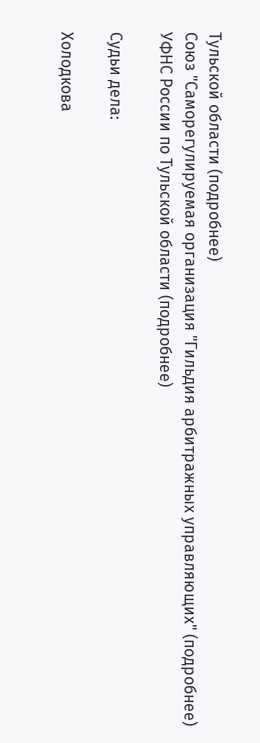Тульской области (подробнее)
Союз "Саморегулируемая организация "Гильдия арбитражных управляющих" (подробнее)
УФНС России по Тульской области (подробнее)

Судьи дела:

Холодкова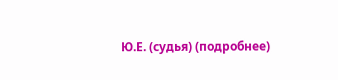Ю.Е. (судья) (подробнее)